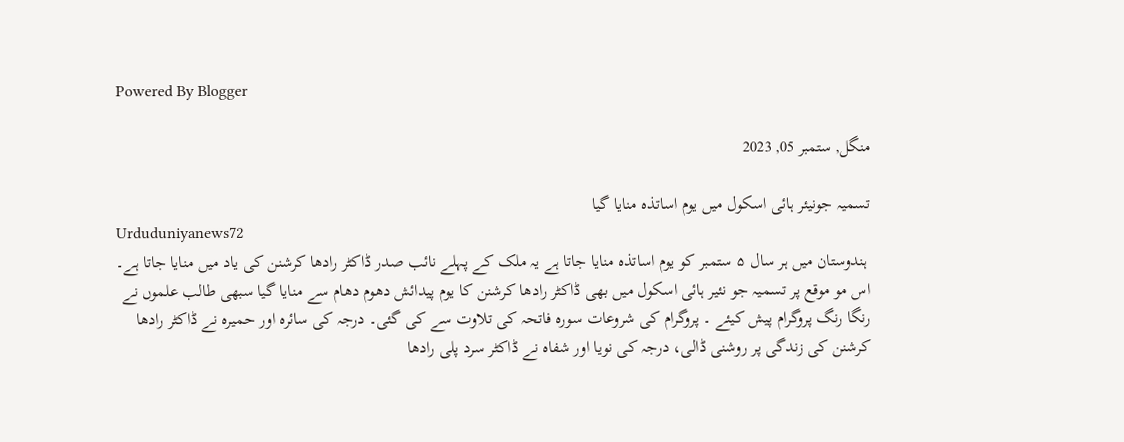Powered By Blogger

منگل, ستمبر 05, 2023

تسمیہ جونیئر ہائی اسکول میں یوم اساتذہ منایا گیا
Urduduniyanews72
 ہندوستان میں ہر سال ۵ ستمبر کو یوم اساتذہ منایا جاتا ہے یہ ملک کے پہلے نائب صدر ڈاکٹر رادھا کرشنن کی یاد میں منایا جاتا ہے۔ اس مو موقع پر تسمیہ جو نئیر ہائی اسکول میں بھی ڈاکٹر رادھا کرشنن کا یوم پیدائش دھوم دھام سے منایا گیا سبھی طالب علموں نے رنگا رنگ پروگرام پیش کیئے ۔ پروگرام کی شروعات سورہ فاتحہ کی تلاوت سے کی گئی۔ درجہ کی سائرہ اور حمیرہ نے ڈاکٹر رادھا کرشنن کی زندگی پر روشنی ڈالی، درجہ کی نویا اور شفاہ نے ڈاکٹر سرد پلی رادھا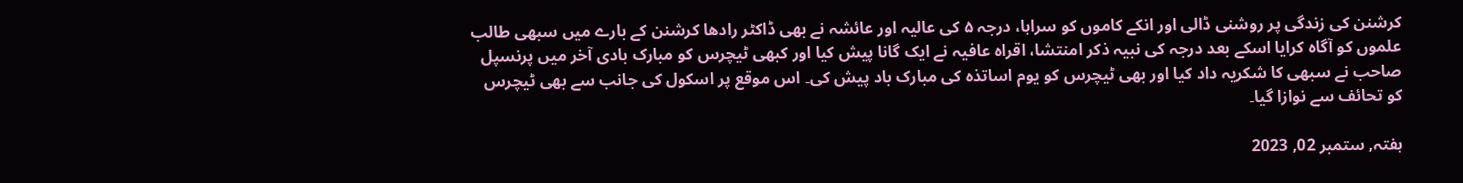کرشنن کی زندگی پر روشنی ڈالی اور انکے کاموں کو سراہا، درجہ ۵ کی عالیہ اور عائشہ نے بھی ڈاکٹر رادھا کرشنن کے بارے میں سبھی طالب علموں کو آگاہ کرایا اسکے بعد درجہ کی نبیہ ذکر امنتشا، اقراہ عافیہ نے ایک گانا پیش کیا اور کبھی ٹیچرس کو مبارک بادی آخر میں پرنسپل صاحب نے سبھی کا شکریہ داد کیا اور بھی ٹیچرس کو یوم اساتذہ کی مبارک باد پیش کی۔ اس موقع پر اسکول کی جانب سے بھی ٹیچرس کو تحائف سے نوازا گیا۔

ہفتہ, ستمبر 02, 2023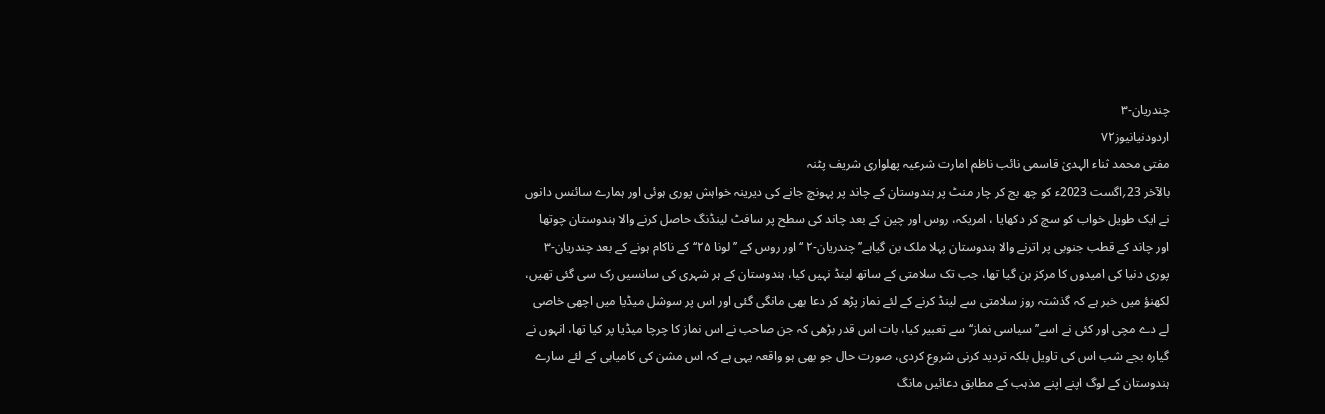چندریان-۳
اردودنیانیوز۷۲
مفتی محمد ثناء الہدیٰ قاسمی نائب ناظم امارت شرعیہ پھلواری شریف پٹنہ
بالآخر 23؍اگست 2023ء کو چھ بج کر چار منٹ پر ہندوستان کے چاند پر پہونچ جانے کی دیرینہ خواہش پوری ہوئی اور ہمارے سائنس دانوں نے ایک طویل خواب کو سچ کر دکھایا ، امریکہ، روس اور چین کے بعد چاند کی سطح پر سافٹ لینڈنگ حاصل کرنے والا ہندوستان چوتھا اور چاند کے قطب جنوبی پر اترنے والا ہندوستان پہلا ملک بن گیاہے’’چندریان-۲ ‘‘اور روس کے ’’لونا ۲۵‘‘کے ناکام ہونے کے بعد چندریان-۳ پوری دنیا کی امیدوں کا مرکز بن گیا تھا، جب تک سلامتی کے ساتھ لینڈ نہیں کیا، ہندوستان کے ہر شہری کی سانسیں رک سی گئی تھیں، لکھنؤ میں خبر ہے کہ گذشتہ روز سلامتی سے لینڈ کرنے کے لئے نماز پڑھ کر دعا بھی مانگی گئی اور اس پر سوشل میڈیا میں اچھی خاصی لے دے مچی اور کئی نے اسے’’ سیاسی نماز‘‘ سے تعبیر کیا، بات اس قدر بڑھی کہ جن صاحب نے اس نماز کا چرچا میڈیا پر کیا تھا، انہوں نے گیارہ بجے شب اس کی تاویل بلکہ تردید کرنی شروع کردی، صورت حال جو بھی ہو واقعہ یہی ہے کہ اس مشن کی کامیابی کے لئے سارے ہندوستان کے لوگ اپنے اپنے مذہب کے مطابق دعائیں مانگ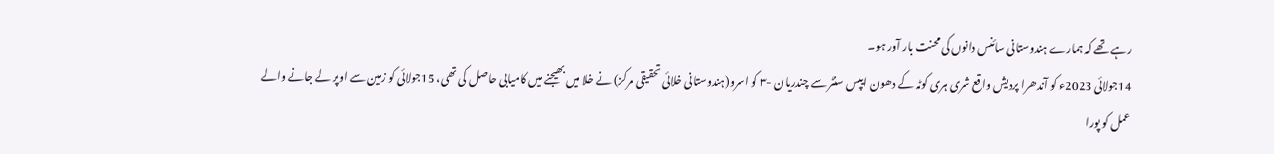رہے تھے کہ ہمارے ہندوستانی سائنس دانوں کی محنت بار آور ہو۔
14جولائی 2023ء کو آندھرا پردیش واقع شری ہری کوٹہ کے دھون ایپس سنٹر سے چندریان -۳ کو اسرو(ہندوستانی خلائی تحقیقی مرکز) نے خلا میں بھیجنے میں کامیابی حاصل کی تھی، 15جولائی کو زمین سے اوپر لے جانے والے عمل کو پورا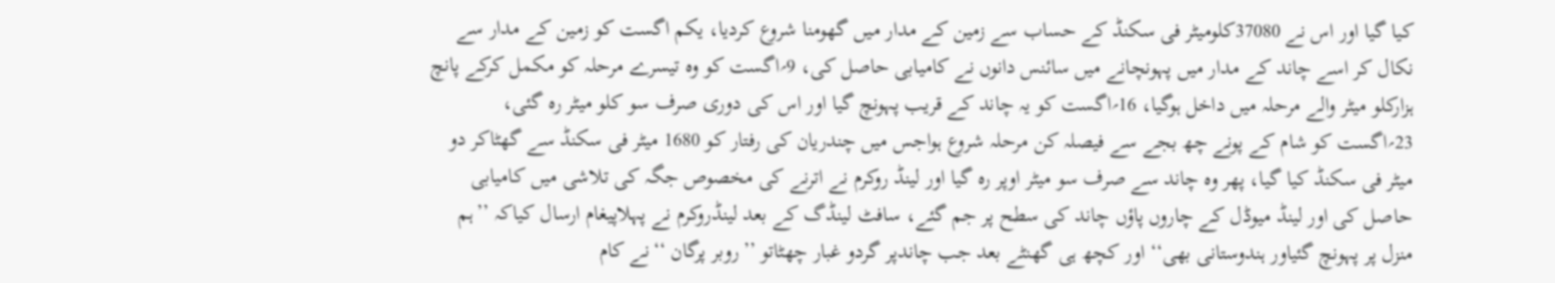کیا گیا اور اس نے 37080کلومیٹر فی سکنڈ کے حساب سے زمین کے مدار میں گھومنا شروع کردیا، یکم اگست کو زمین کے مدار سے نکال کر اسے چاند کے مدار میں پہونچانے میں سائنس دانوں نے کامیابی حاصل کی، 9؍اگست کو وہ تیسرے مرحلہ کو مکمل کرکے پانچ ہزارکلو میٹر والے مرحلہ میں داخل ہوگیا، 16؍اگست کو یہ چاند کے قریب پہونچ گیا اور اس کی دوری صرف سو کلو میٹر رہ گئی، 23؍اگست کو شام کے پونے چھ بجے سے فیصلہ کن مرحلہ شروع ہواجس میں چندریان کی رفتار کو 1680 میٹر فی سکنڈ سے گھٹاکر دو میٹر فی سکنڈ کیا گیا، پھر وہ چاند سے صرف سو میٹر اوپر رہ گیا اور لینڈ روکرم نے اترنے کی مخصوص جگہ کی تلاشی میں کامیابی حاصل کی اور لینڈ میوڈل کے چاروں پاؤں چاند کی سطح پر جم گئے، سافٹ لینڈگ کے بعد لینڈروکرم نے پہلاپیغام ارسال کیاکہ ’’ہم منزل پر پہونچ گئیاور ہندوستانی بھی‘‘ اور کچھ ہی گھنٹے بعد جب چاندپر گردو غبار چھٹاتو ’’روبر پرگان ‘‘نے کام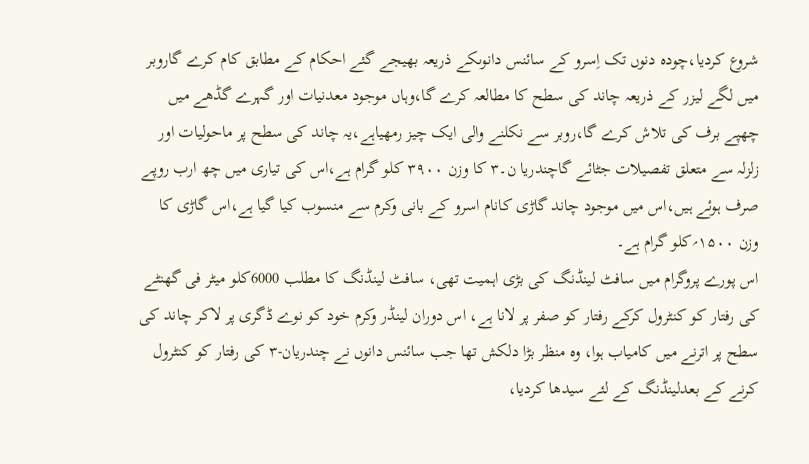شروع کردیا،چودہ دنوں تک اِسرو کے سائنس دانوںکے ذریعہ بھیجے گئے احکام کے مطابق کام کرے گاروبر میں لگے لیزر کے ذریعہ چاند کی سطح کا مطالعہ کرے گا،وہاں موجود معدنیات اور گہرے گڈھے میں چھپے برف کی تلاش کرے گا،روبر سے نکلنے والی ایک چیز رمھیاہے،یہ چاند کی سطح پر ماحولیات اور زلزلہ سے متعلق تفصیلات جٹائے گاچندریا ن۔۳ کا وزن ۳۹۰۰ کلو گرام ہے،اس کی تیاری میں چھ ارب روپے صرف ہوئے ہیں،اس میں موجود چاند گاڑی کانام اسرو کے بانی وکرم سے منسوب کیا گیا ہے،اس گاڑی کا وزن ۱۵۰۰؍کلو گرام ہے۔
اس پورے پروگرام میں سافٹ لینڈنگ کی بڑی اہمیت تھی، سافٹ لینڈنگ کا مطلب 6000کلو میٹر فی گھنٹے کی رفتار کو کنٹرول کرکے رفتار کو صفر پر لانا ہے، اس دوران لینڈر وکرم خود کو نوے ڈگری پر لاکر چاند کی سطح پر اترنے میں کامیاب ہوا، وہ منظر بڑا دلکش تھا جب سائنس دانوں نے چندریان-۳ کی رفتار کو کنٹرول کرنے کے بعدلینڈنگ کے لئے سیدھا کردیا،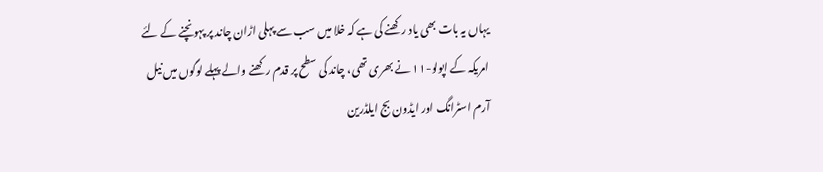یہاں یہ بات بھی یاد رکھنے کی ہے کہ خلا میں سب سے پہلی اڑان چاند پر پہونچنے کے لئے امریکہ کے اپولو-۱۱ نے بھری تھی، چاند کی سطح پر قدم رکھنے والے پہلے لوگوں میں نیل آرم اسٹرانگ اور ایڈون بج ایلڈرین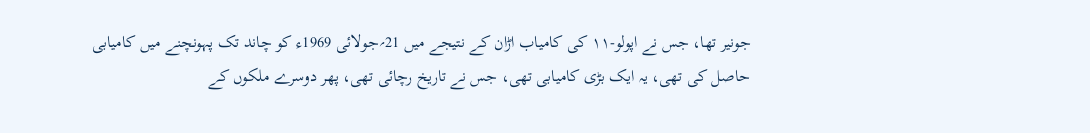جونیر تھا، جس نے اپولو-۱۱ کی کامیاب اڑان کے نتیجے میں 21؍جولائی 1969ء کو چاند تک پہونچنے میں کامیابی حاصل کی تھی، یہ ایک بڑی کامیابی تھی، جس نے تاریخ رچائی تھی، پھر دوسرے ملکوں کے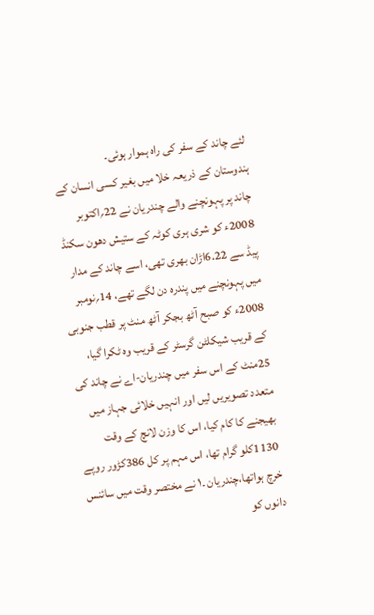لئے چاند کے سفر کی راہ ہموار ہوئی۔
ہندوستان کے ذریعہ خلا میں بغیر کسی انسان کے چاند پر پہونچنے والے چندریان نے 22؍اکتوبر 2008ء کو شری ہری کوٹہ کے ستیش دھون سکنڈ پیڈ سے 6.22اڑان بھری تھی، اسے چاند کے مدار میں پہونچنے میں پندرہ دن لگے تھے، 14؍نومبر 2008ء کو صبح آٹھ بجکر آٹھ منٹ پر قطب جنوبی کے قریب شیکلٹن گرسٹر کے قریب وہ ٹکرا گیا، 25منٹ کے اس سفر میں چندریان-اے نے چاند کی متعدد تصویریں لیں اور انہیں خلائی جہاز میں بھیجنے کا کام کیا، اس کا وزن لانچ کے وقت 1130کلو گرام تھا، اس مہم پر کل 386کڑور روپے خرچ ہواتھا،چندریان ۔۱ نے مختصر وقت میں سائنس دانوں کو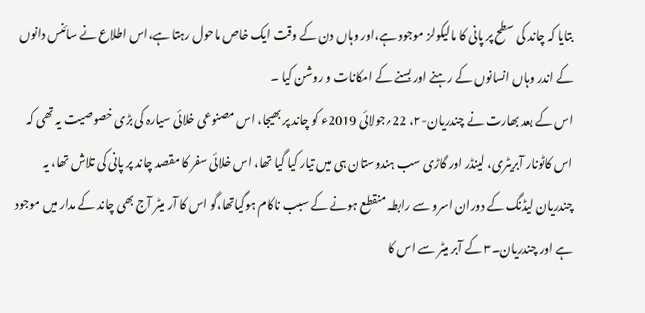بتایا کہ چاند کی سطح پر پانی کا مالیکولز موجود ہے،اور وہاں دن کے وقت ایک خاص ماحول رہتا ہے،اس اطلاع نے سائنس دانوں کے اندر وہاں انسانوں کے رہنے اور بسنے کے امکانات و روشن کیا ۔
اس کے بعد بھارت نے چندریان-۲، 22؍جولائی 2019ء کو چاند پر بھیجا، اس مصنوعی خلائی سیارہ کی بڑی خصوصیت یہ تھی کہ اس کاٹونار آبریٹری، لینڈر اور گاڑی سب ہندوستان ہی میں تیار کیا گیا تھا، اس خلائی سفر کا مقصد چاند پر پانی کی تلاش تھا، یہ چندریان لیڈنگ کے دوران اسرو سے رابطہ منقطع ہونے کے سبب ناکام ہوگیاتھا،گو اس کا آر میٹر آج بھی چاند کے مدار میں موجود ہے اور چندریان۔۳ کے آبر میٹر سے اس کا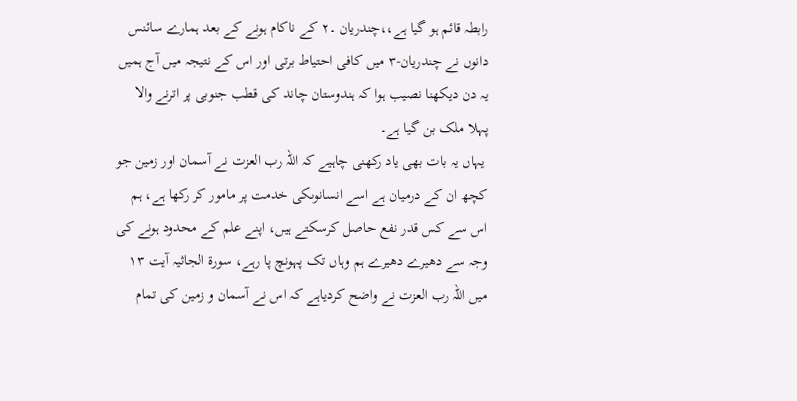رابطہ قائم ہو گیا ہے،،چندریان ۔۲ کے ناکام ہونے کے بعد ہمارے سائنس دانوں نے چندریان-۳ میں کافی احتیاط برتی اور اس کے نتیجہ میں آج ہمیں یہ دن دیکھنا نصیب ہوا کہ ہندوستان چاند کی قطب جنوبی پر اترنے والا پہلا ملک بن گیا ہے۔
 یہاں یہ بات بھی یاد رکھنی چاہیے کہ اللہ رب العزت نے آسمان اور زمین جو کچھ ان کے درمیان ہے اسے انسانوںکی خدمت پر مامور کر رکھا ہے، ہم اس سے کس قدر نفع حاصل کرسکتے ہیں، اپنے علم کے محدود ہونے کی وجہ سے دھیرے دھیرے ہم وہاں تک پہونچ پا رہے، سورۃ الجاثیہ آیت ۱۳ میں اللہ رب العزت نے واضح کردیاہے کہ اس نے آسمان و زمین کی تمام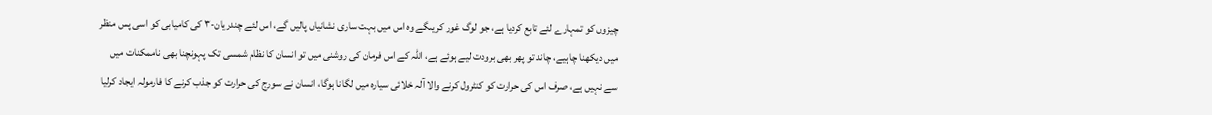چیزوں کو تمہارے لئے تابع کردیا ہے، جو لوگ غور کریںگے وہ اس میں بہت ساری نشانیاں پالیں گے، اس لئے چندریان-۳ کی کامیابی کو اسی پس منظر میں دیکھنا چاہیے، چاند تو پھر بھی برودت لیے ہوئے ہے، اللہ کے اس فرمان کی روشنی میں تو انسان کا نظام شمسی تک پہونچنا بھی ناممکنات میں سے نہیں ہے، صرف اس کی حرارت کو کنٹرول کرنے والا آلہ خلائی سیارہ میں لگانا ہوگا، انسان نے سورج کی حرارت کو جذب کرنے کا فارمولہ ایجاد کرلیا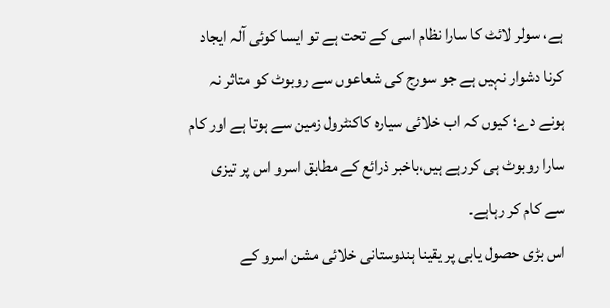ہے، سولر لائٹ کا سارا نظام اسی کے تحت ہے تو ایسا کوئی آلہ ایجاد کرنا دشوار نہیں ہے جو سورج کی شعاعوں سے روبوٹ کو متاثر نہ ہونے دے؛ کیوں کہ اب خلائی سیارہ کاکنٹرول زمین سے ہوتا ہے اور کام سارا روبوٹ ہی کررہے ہیں،باخبر ذرائع کے مطابق اسرو اس پر تیزی سے کام کر رہاہے۔
اس بڑی حصول یابی پر یقینا ہندوستانی خلائی مشن اسرو کے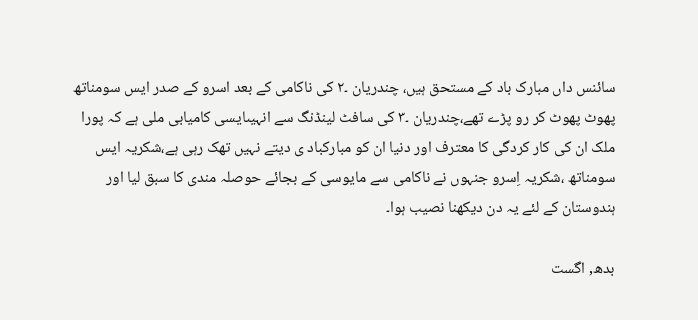سائنس داں مبارک باد کے مستحق ہیں، چندریان ۔۲ کی ناکامی کے بعد اسرو کے صدر ایس سومناتھ پھوٹ پھوٹ کر رو پڑے تھے،چندریان ۔۳ کی سافٹ لینڈنگ سے انہیںایسی کامیابی ملی ہے کہ پورا ملک ان کی کار کردگی کا معترف اور دنیا ان کو مبارکباد ی دیتے نہیں تھک رہی ہے،شکریہ ایس سومناتھ ،شکریہ اِسرو جنہوں نے ناکامی سے مایوسی کے بجائے حوصلہ مندی کا سبق لیا اور ہندوستان کے لئے یہ دن دیکھنا نصیب ہوا۔

بدھ, اگست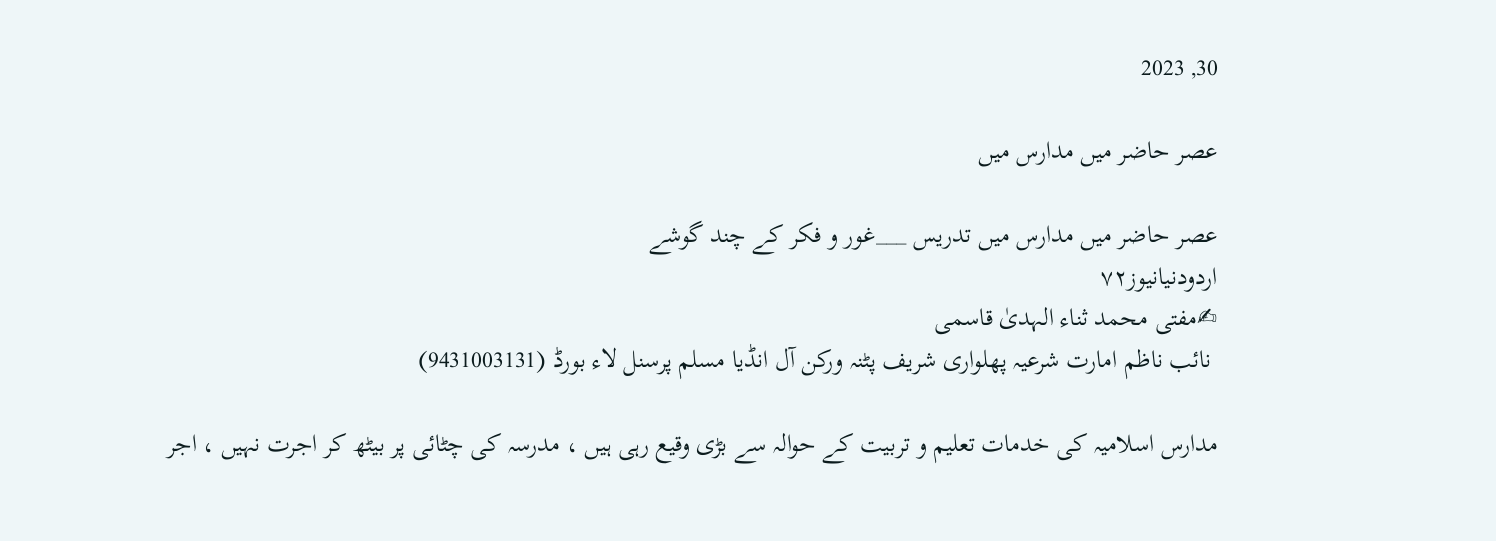30, 2023

عصر حاضر میں مدارس میں

عصر حاضر میں مدارس میں تدریس ___غور و فکر کے چند گوشے
اردودنیانیوز۷۲
✍مفتی محمد ثناء الہدیٰ قاسمی
 نائب ناظم امارت شرعیہ پھلواری شریف پٹنہ ورکن آل انڈیا مسلم پرسنل لاء بورڈ (9431003131)

مدارس اسلامیہ کی خدمات تعلیم و تربیت کے حوالہ سے بڑی وقیع رہی ہیں ، مدرسہ کی چٹائی پر بیٹھ کر اجرت نہیں ، اجر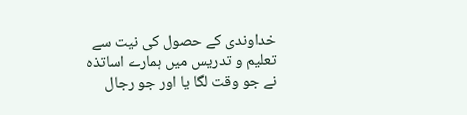خداوندی کے حصول کی نیت سے تعلیم و تدریس میں ہمارے اساتذہ نے جو وقت لگا یا اور جو رجال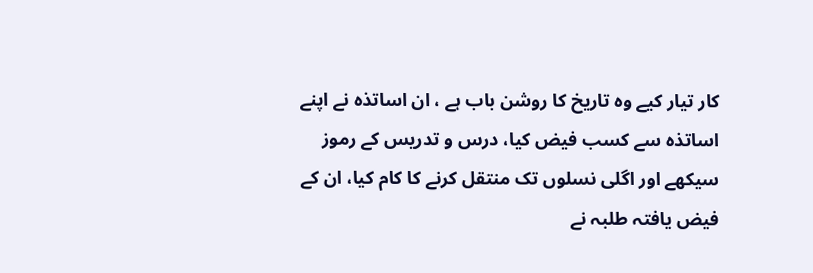کار تیار کیے وہ تاریخ کا روشن باب ہے ، ان اساتذہ نے اپنے اساتذہ سے کسب فیض کیا، درس و تدریس کے رموز سیکھے اور اگلی نسلوں تک منتقل کرنے کا کام کیا، ان کے فیض یافتہ طلبہ نے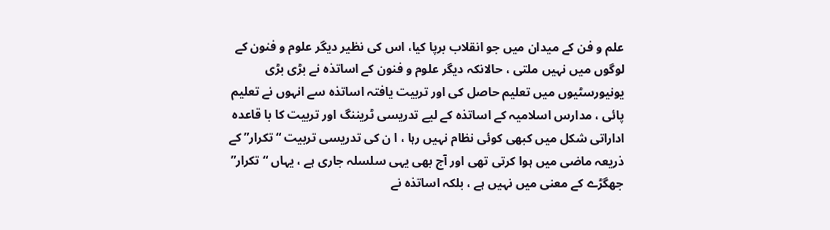علم و فن کے میدان میں جو انقلاب برپا کیا، اس کی نظیر دیگر علوم و فنون کے لوگوں میں نہیں ملتی ، حالانکہ دیگر علوم و فنون کے اساتذہ نے بڑی بڑی یونیورسٹیوں میں تعلیم حاصل کی اور تربیت یافتہ اساتذہ سے انہوں نے تعلیم پائی ، مدارس اسلامیہ کے اساتذہ کے لیے تدریسی ٹریننگ اور تربیت کا با قاعدہ اداراتی شکل میں کبھی کوئی نظام نہیں رہا ، ا ن کی تدریسی تربیت “تکرار” کے ذریعہ ماضی میں ہوا کرتی تھی اور آج بھی یہی سلسلہ جاری ہے ، یہاں “تکرار” جھگڑے کے معنی میں نہیں ہے ، بلکہ اساتذہ نے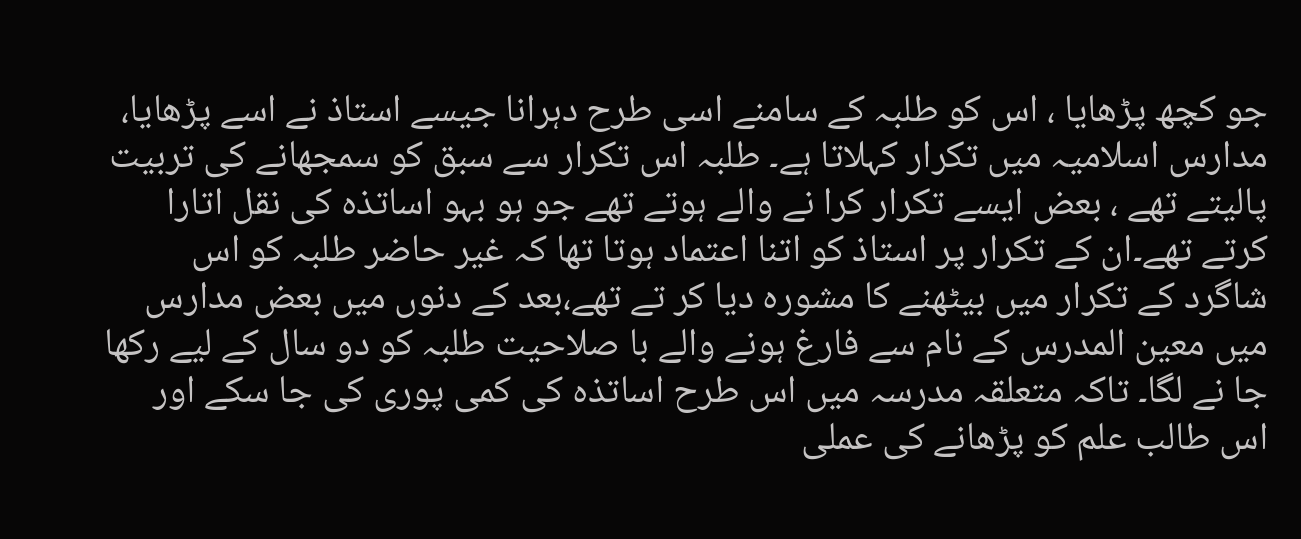جو کچھ پڑھایا ، اس کو طلبہ کے سامنے اسی طرح دہرانا جیسے استاذ نے اسے پڑھایا، مدارس اسلامیہ میں تکرار کہلاتا ہے۔ طلبہ اس تکرار سے سبق کو سمجھانے کی تربیت پالیتے تھے ، بعض ایسے تکرار کرا نے والے ہوتے تھے جو ہو بہو اساتذہ کی نقل اتارا کرتے تھے۔ان کے تکرار پر استاذ کو اتنا اعتماد ہوتا تھا کہ غیر حاضر طلبہ کو اس شاگرد کے تکرار میں بیٹھنے کا مشورہ دیا کر تے تھے،بعد کے دنوں میں بعض مدارس میں معین المدرس کے نام سے فارغ ہونے والے با صلاحیت طلبہ کو دو سال کے لیے رکھا جا نے لگا۔ تاکہ متعلقہ مدرسہ میں اس طرح اساتذہ کی کمی پوری کی جا سکے اور اس طالب علم کو پڑھانے کی عملی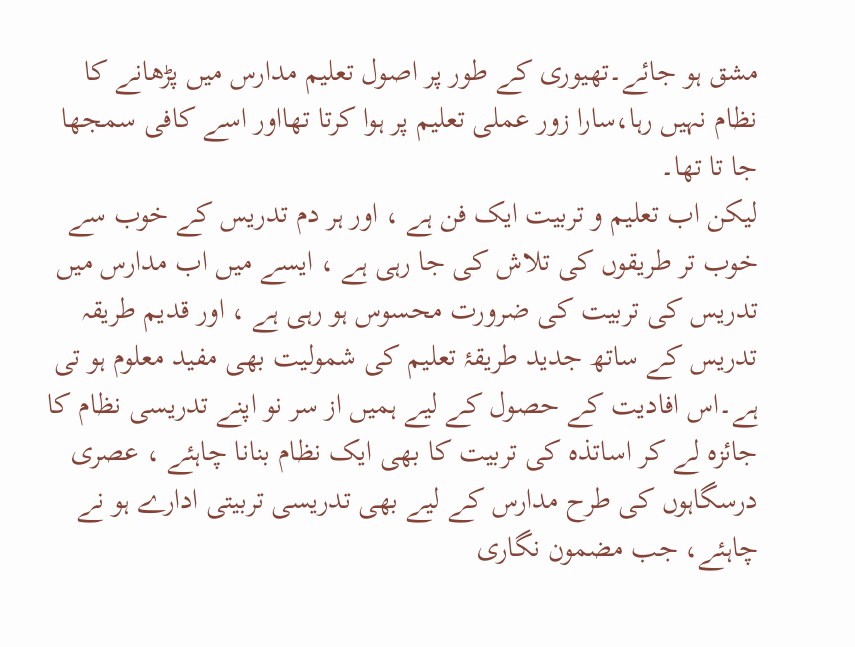مشق ہو جائے۔تھیوری کے طور پر اصول تعلیم مدارس میں پڑھانے کا نظام نہیں رہا،سارا زور عملی تعلیم پر ہوا کرتا تھااور اسے کافی سمجھا جا تا تھا۔
لیکن اب تعلیم و تربیت ایک فن ہے ، اور ہر دم تدریس کے خوب سے خوب تر طریقوں کی تلاش کی جا رہی ہے ، ایسے میں اب مدارس میں تدریس کی تربیت کی ضرورت محسوس ہو رہی ہے ، اور قدیم طریقہ تدریس کے ساتھ جدید طریقۂ تعلیم کی شمولیت بھی مفید معلوم ہو تی ہے۔اس افادیت کے حصول کے لیے ہمیں از سر نو اپنے تدریسی نظام کا جائزہ لے کر اساتذہ کی تربیت کا بھی ایک نظام بنانا چاہئے ، عصری درسگاہوں کی طرح مدارس کے لیے بھی تدریسی تربیتی ادارے ہو نے چاہئے، جب مضمون نگاری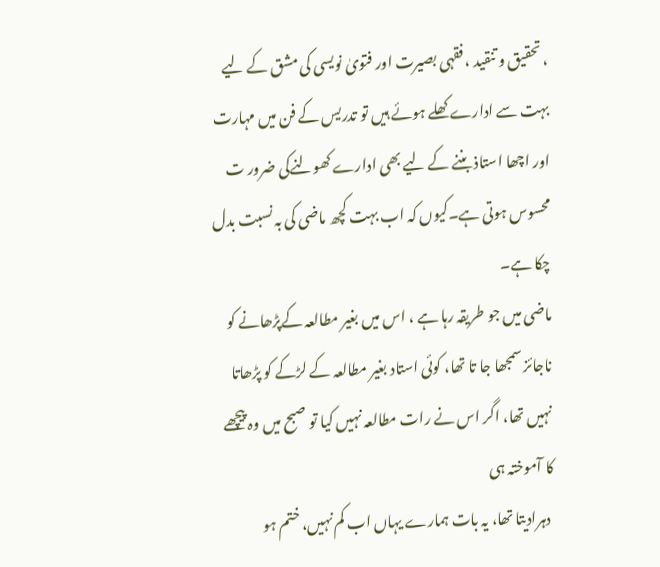، تحقیق و تنقید ، فقہی بصیرت اور فتویٰ نویسی کی مشق کے لیے بہت سے ادارے کھلے ہوئے ہیں تو تدریس کے فن میں مہارت اور اچھا استاذ بننے کے لیے بھی ادارے کھولنےکی ضرور ت محسوس ہوتی ہے۔کیوں کہ اب بہت کچھ ماضی کی بہ نسبت بدل چکا ہے۔
ماضی میں جو طریقہ رہا ہے ، اس میں بغیر مطالعہ کےپڑھانے کو ناجائز سمجھا جا تا تھا، کوئی استاد بغیر مطالعہ کے لڑکے کو پڑھاتا نہیں تھا، اگر اس نے رات مطالعہ نہیں کیا تو صبح میں وہ پیچھے کا آموختہ ہی
 دہرادیتا تھا، یہ بات ہمارے یہاں اب کم نہیں، ختم ہو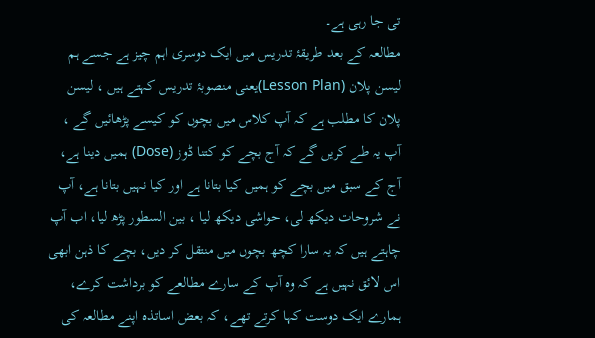تی جا رہی ہے۔
مطالعہ کے بعد طریقۂ تدریس میں ایک دوسری اہم چیز ہے جسے ہم لیسن پلان (Lesson Plan)یعنی منصوبۂ تدریس کہتے ہیں ، لیسن پلان کا مطلب ہے کہ آپ کلاس میں بچوں کو کیسے پڑھائیں گے ، آپ یہ طے کریں گے کہ آج بچے کو کتنا ڈوز (Dose) ہمیں دینا ہے، آج کے سبق میں بچے کو ہمیں کیا بتانا ہے اور کیا نہیں بتانا ہے، آپ نے شروحات دیکھ لی، حواشی دیکھ لیا ، بین السطور پڑھ لیا، اب آپ چاہتے ہیں کہ یہ سارا کچھ بچوں میں منتقل کر دیں، بچے کا ذہن ابھی اس لائق نہیں ہے کہ وہ آپ کے سارے مطالعے کو برداشت کرے، ہمارے ایک دوست کہا کرتے تھے، کہ بعض اساتذہ اپنے مطالعہ کی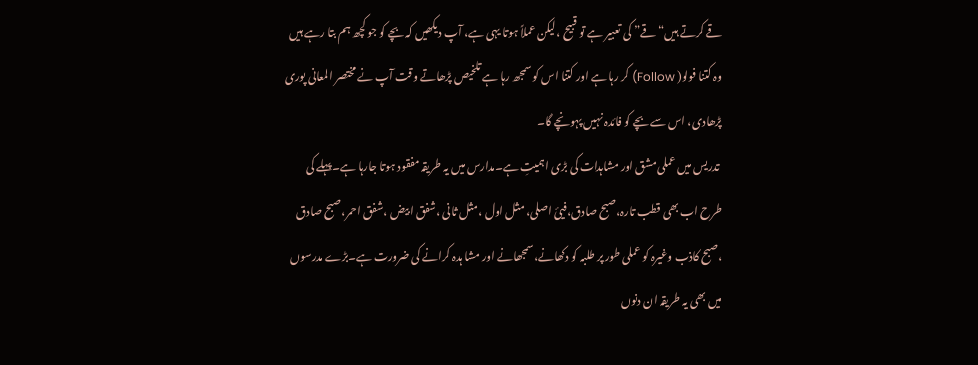قے کرتے ہیں“قے” کی تعبیر ہے تو قبیح ،لیکن عملاً ہوتا یہی ہے، آپ دیکھیں کہ بچے کو جو کچھ ہم بتا رہے ہیں وہ کتنا فولو( Follow) کر رہا ہے اور کتنا اس کو سمجھ رہا ہے تلخیص پڑھاتے وقت آپ نے مختصر المعانی پوری پڑھادی، اس سے بچے کو فائدہ نہیں پہونچے گا۔
 تدریس میں عملی مشق اور مشاہدات کی بڑی اہمیتِ ہے۔مدارس میں یہ طریقہ مفقود ہوتا جارہا ہے۔پہلے کی طرح اب بھی قطب تارہ،صبح صادق،فیئ اصلی، مثل اول ،مثل ثانی ،شفق ابیض ،شفق احمر،صبح صادق ،صبح کاذب وغیرہ کو عملی طور پر طلبہ کو دکھانے،سمجھانے اور مشا ہدہ کرانے کی ضرورت ہے۔بڑے مدرسوں میں بھی یہ طریقہ ان دنوں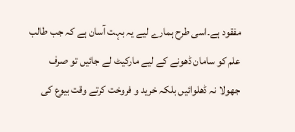مفقود ہے۔اسی طرح ہمارے لیے یہ بہت آسان ہے کہ جب طالب علم کو سامان ڈھونے کے لیے مارکیٹ لے جائیں تو صرف جھولا نہ ڈھلوائیں بلکہ خرید و فروخت کرتے وقت بیوع کی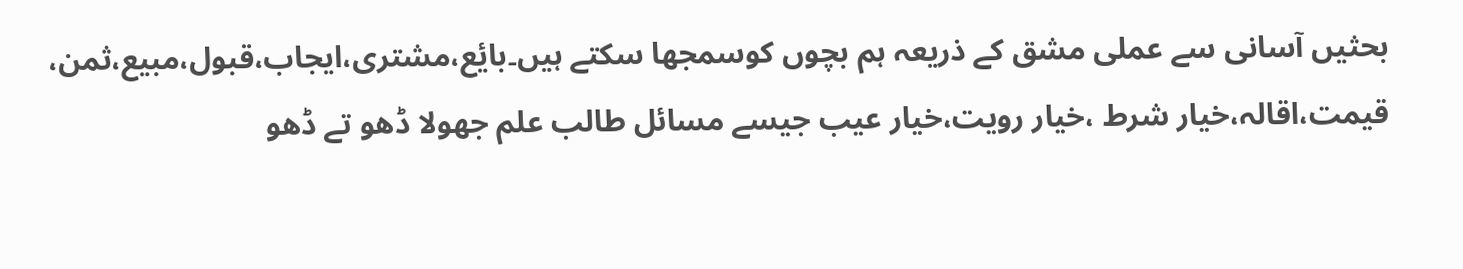بحثیں آسانی سے عملی مشق کے ذریعہ ہم بچوں کوسمجھا سکتے ہیں۔بایٔع،مشتری،ایجاب،قبول،مبیع،ثمن، قیمت،اقالہ،خیار شرط ،خیار رویت،خیار عیب جیسے مسائل طالب علم جھولا ڈھو تے ڈھو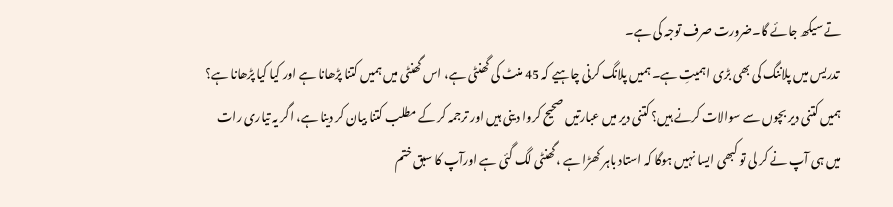تے سیکھ جائے گا۔ضرورت صرف توجہ کی ہے۔
 تدریس میں پلاننگ کی بھی بڑی اہمیتِ ہے۔ ہمیں پلانگ کرنی چاہیے کہ 45 منٹ کی گھنٹی ہے، اس گھنٹی میں ہمیں کتنا پڑھانا ہے اور کیا کیا پڑھانا ہے؟ ہمیں کتنی دیر بچوں سے سوالات کرنے ہیں؟ کتنی دیر میں عبارتیں صحیح کروا دینی ہیں اور ترجمہ کر کے مطلب کتنا بیان کر دینا ہے، اگر یہ تیاری رات میں ہی آپ نے کر لی تو کبھی ایسا نہیں ہوگا کہ استاد باہر کھڑا ہے ،گھنٹی لگ گئی ہے اورآپ کا سبق ختم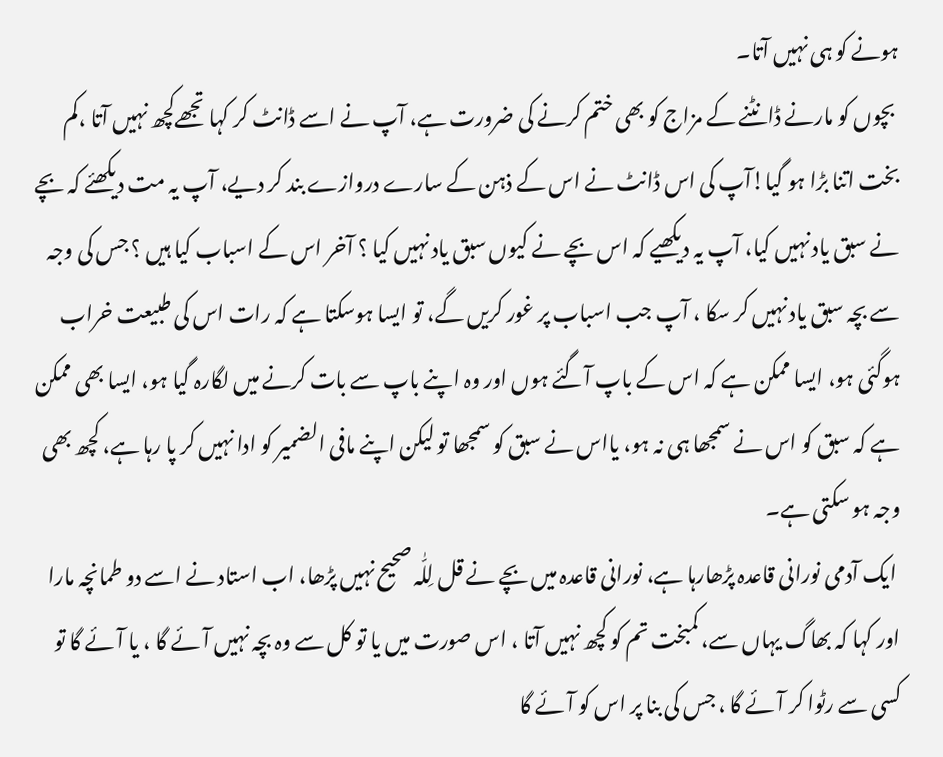ہونے کو ہی نہیں آتا۔
 بچوں کو مارنے ڈانٹنے کے مزاج کو بھی ختم کرنے کی ضرورت ہے، آپ نے اسے ڈانٹ کر کہا تجھےکچھ نہیں آتا ،کم بخت اتنا بڑا ہو گیا!آپ کی اس ڈانٹ نے اس کے ذہن کے سارے دروازے بند کر دیے، آپ یہ مت دیکھئے کہ بچے نے سبق یاد نہیں کیا، آپ یہ دیکھیے کہ اس بچے نے کیوں سبق یاد نہیں کیا ؟ آخر اس کے اسباب کیا ہیں ؟ جس کی وجہ سے بچہ سبق یاد نہیں کر سکا ، آپ جب اسباب پر غور کریں گے، تو ایسا ہوسکتا ہے کہ رات اس کی طبیعت خراب ہوگئی ہو، ایسا ممکن ہے کہ اس کے باپ آگئے ہوں اور وہ اپنے باپ سے بات کرنے میں لگارہ گیا ہو، ایسا بھی ممکن ہے کہ سبق کو اس نے سمجھا ہی نہ ہو، یااس نے سبق کو سمجھا تو لیکن اپنے مافی الضمیر کو ادا نہیں کر پا رہا ہے، کچھ بھی وجہ ہو سکتی ہے۔
 ایک آدمی نورانی قاعدہ پڑھارہا ہے، نورانی قاعدہ میں بچے نے قل لِلّٰہ صحیح نہیں پڑھا، اب استاد نے اسے دو طمانچہ مارا اور کہا کہ بھاگ یہاں سے، کمبخت تم کو کچھ نہیں آتا ، اس صورت میں یا تو کل سے وہ بچہ نہیں آئے گا ، یا آئے گا تو کسی سے رٹوا کر آئے گا ، جس کی بنا پر اس کو آئے گا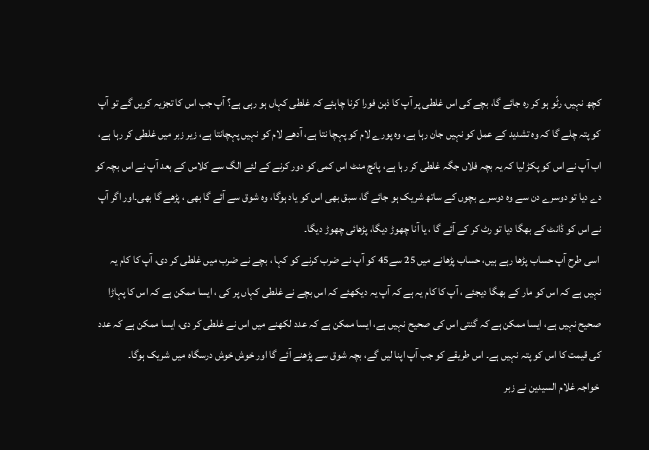کچھ نہیں، رٹّو ہو کر رہ جائے گا، بچے کی اس غلطی پر آپ کا ذہن فورا کرنا چاہئے کہ غلطی کہاں ہو رہی ہے؟ آپ جب اس کا تجزیہ کریں گے تو آپ کو پتہ چلے گا کہ وہ تشدید کے عمل کو نہیں جان رہا ہے، وہ پورے لام کو پہچا نتا ہے، آدھے لام کو نہیں پہچانتا ہے، زیر زبر میں غلطی کر رہا ہے، اب آپ نے اس کو پکڑ لیا کہ یہ بچہ فلاں جگہ غلطی کر رہا ہے، پانچ منٹ اس کمی کو دور کرنے کے لئے الگ سے کلاس کے بعد آپ نے اس بچہ کو دے دیا تو دوسرے دن سے وہ دوسرے بچوں کے ساتھ شریک ہو جائے گا، سبق بھی اس کو یاد ہوگا، وہ شوق سے آئے گا بھی ، پڑھے گا بھی۔اور اگر آپ نے اس کو ڈانٹ کے بھگا دیا تو رٹ کر کے آئے گا ، یا آنا چھوڑ دیگا، پڑھائی چھوڑ دیگا۔
 اسی طرح آپ حساب پڑھا رہے ہیں، حساب پڑھانے میں 25 سے45 کو آپ نے ضرب کرنے کو کہا ، بچے نے ضرب میں غلطی کر دی، آپ کا کام یہ نہیں ہے کہ اس کو مار کے بھگا دیجئے ، آپ کا کام یہ ہے کہ آپ یہ دیکھئے کہ اس بچے نے غلطی کہاں پر کی ، ایسا ممکن ہے کہ اس کا پہاڑا صحیح نہیں ہے، ایسا ممکن ہے کہ گنتی اس کی صحیح نہیں ہے، ایسا ممکن ہے کہ عدد لکھنے میں اس نے غلطی کر دی، ایسا ممکن ہے کہ عدد کی قیمت کا اس کو پتہ نہیں ہے۔ اس طریقے کو جب آپ اپنا لیں گے، بچہ شوق سے پڑھنے آئے گا اور خوش خوش درسگاہ میں شریک ہوگا۔
 خواجہ غلام السیدین نے زبر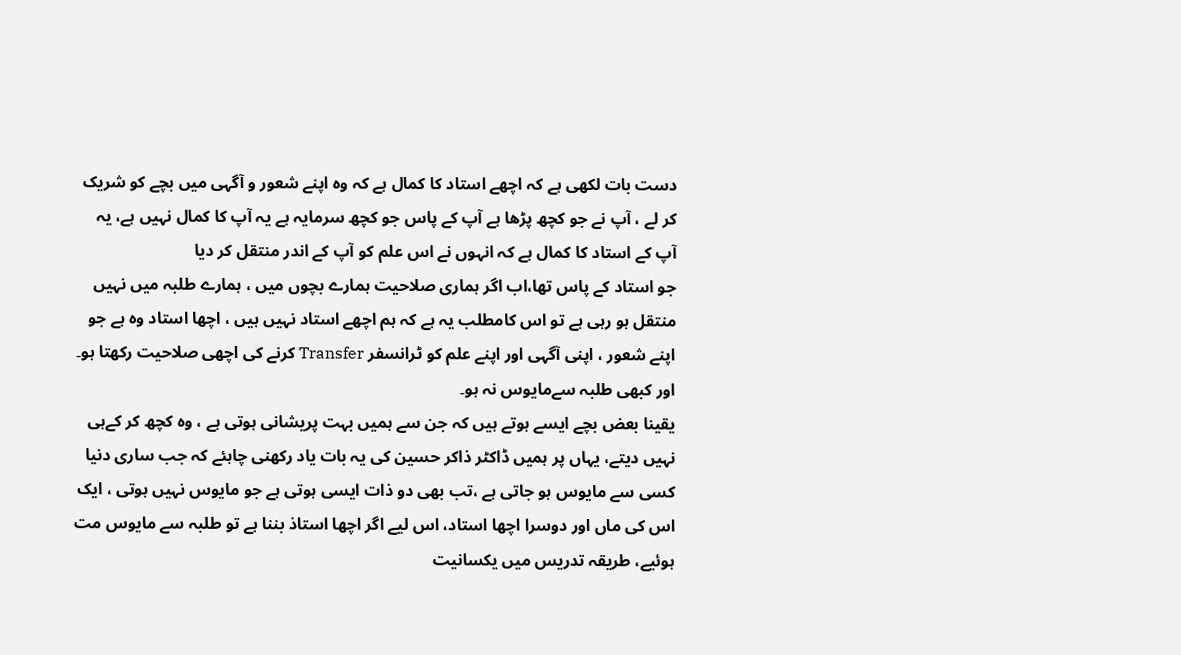دست بات لکھی ہے کہ اچھے استاد کا کمال ہے کہ وہ اپنے شعور و آگہی میں بچے کو شریک کر لے ، آپ نے جو کچھ پڑھا ہے آپ کے پاس جو کچھ سرمایہ ہے یہ آپ کا کمال نہیں ہے، یہ آپ کے استاد کا کمال ہے کہ انہوں نے اس علم کو آپ کے اندر منتقل کر دیا
جو استاد کے پاس تھا،اب اگر ہماری صلاحیت ہمارے بچوں میں ، ہمارے طلبہ میں نہیں منتقل ہو رہی ہے تو اس کامطلب یہ ہے کہ ہم اچھے استاد نہیں ہیں ، اچھا استاد وہ ہے جو اپنے شعور ، اپنی آگہی اور اپنے علم کو ٹرانسفر Transfer کرنے کی اچھی صلاحیت رکھتا ہو۔ اور کبھی طلبہ سےمایوس نہ ہو۔
یقینا بعض بچے ایسے ہوتے ہیں کہ جن سے ہمیں بہت پریشانی ہوتی ہے ، وہ کچھ کر کےہی نہیں دیتے، یہاں پر ہمیں ڈاکٹر ذاکر حسین کی یہ بات یاد رکھنی چاہئے کہ جب ساری دنیا کسی سے مایوس ہو جاتی ہے ،تب بھی دو ذات ایسی ہوتی ہے جو مایوس نہیں ہوتی ، ایک اس کی ماں اور دوسرا اچھا استاد، اس لیے اگر اچھا استاذ بننا ہے تو طلبہ سے مایوس مت ہوئیے، طریقہ تدریس میں یکسانیت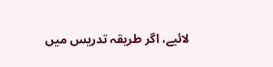لائیے، اگر طریقہ تدریس میں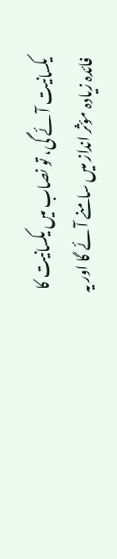یکسانیت آئے گی، تو نصاب میں یکسانیت کا فائدہ زیادہ مؤثر انداز میں سامنے آئے گا اور یہ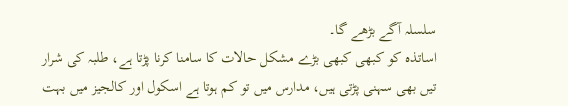سلسلہ آگے بڑھے گا۔
اساتذہ کو کبھی کبھی بڑے مشکل حالات کا سامنا کرنا پڑتا ہے، طلبہ کی شرار تیں بھی سہنی پڑتی ہیں، مدارس میں تو کم ہوتا ہے اسکول اور کالجیز میں بہت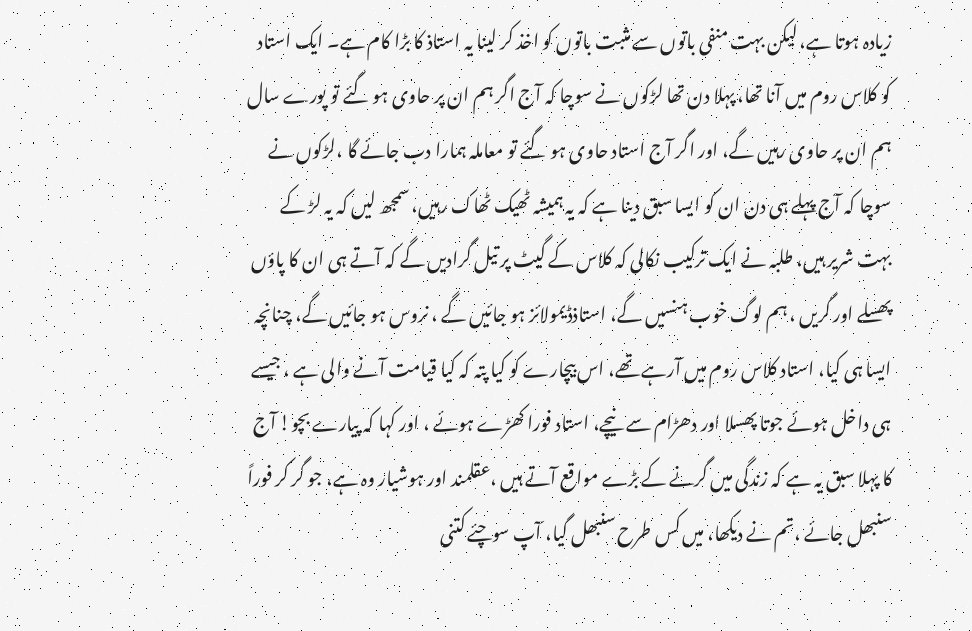زیادہ ہوتا ہے، لیکن بہت منفی باتوں سے مثبت باتوں کو اخذ کر لینا یہ استاذ کا بڑا کام ہے۔ ایک استاد کو کلاس روم میں آنا تھا، پہلا دن تھا لڑکوں نے سوچا کہ آج اگر ہم ان پر حاوی ہو گئے تو پورے سال ہم ان پر حاوی رہیں گے، اور اگر آج استاد حاوی ہو گئے تو معاملہ ہمارا دب جائے گا ،لڑکوں نے سوچا کہ آج پہلے ہی دن ان کو ایسا سبق دینا ہے کہ یہ ہمیشہ ٹھیک ٹھاک رہیں، سمجھ لیں کہ یہ لڑ کے بہت شریر ہیں، طلبہ نے ایک ترکیب نکالی کہ کلاس کے گیٹ پر تیل گرادیں گے کہ آتے ہی ان کا پاؤں پھسلے اور گریں ، ہم لوگ خوب ہنسیں گے، استاذڈیمولائز ہو جائیں گے ، نروس ہو جائیں گے، چنانچہ ایسا ہی کیا، استاد کلاس روم میں آرہے تھے، اس بیچارے کو کیا پتہ کہ کیا قیامت آنے والی ہے ، جیسے ہی داخل ہوئے جوتا پھسلا اور دھڑام سے نیچے، استاد فورا کھڑے ہوئے ، اور کہا کہ پیارے بچو! آج کا پہلا سبق یہ ہے کہ زندگی میں گرنے کے بڑے مواقع آتے ہیں ،عقلمند اور ہوشیار وہ ہے، جو گر کر فوراً سنبھل جائے ،تم نے دیکھا، میں کس طرح سنبھل گیا، آپ سوچئے کتنی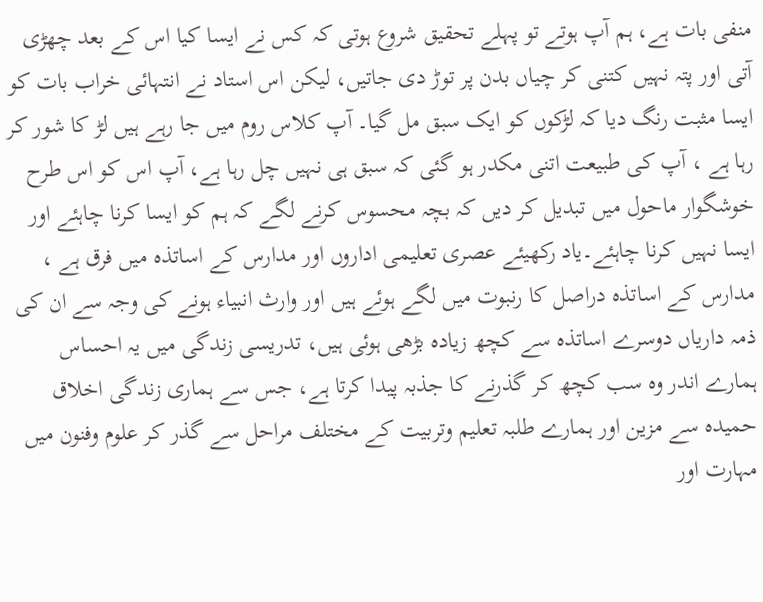منفی بات ہے، ہم آپ ہوتے تو پہلے تحقیق شروع ہوتی کہ کس نے ایسا کیا اس کے بعد چھڑی آتی اور پتہ نہیں کتنی کر چیاں بدن پر توڑ دی جاتیں، لیکن اس استاد نے انتہائی خراب بات کو ایسا مثبت رنگ دیا کہ لڑکوں کو ایک سبق مل گیا۔ آپ کلاس روم میں جا رہے ہیں لڑ کا شور کر رہا ہے ، آپ کی طبیعت اتنی مکدر ہو گئی کہ سبق ہی نہیں چل رہا ہے، آپ اس کو اس طرح خوشگوار ماحول میں تبدیل کر دیں کہ بچہ محسوس کرنے لگے کہ ہم کو ایسا کرنا چاہئے اور ایسا نہیں کرنا چاہئے۔یاد رکھیئے عصری تعلیمی اداروں اور مدارس کے اساتذہ میں فرق ہے ، مدارس کے اساتذہ دراصل کا رنبوت میں لگے ہوئے ہیں اور وارث انبیاء ہونے کی وجہ سے ان کی ذمہ داریاں دوسرے اساتذہ سے کچھ زیادہ بڑھی ہوئی ہیں، تدریسی زندگی میں یہ احساس ہمارے اندر وہ سب کچھ کر گذرنے کا جذبہ پیدا کرتا ہے، جس سے ہماری زندگی اخلاق حمیدہ سے مزین اور ہمارے طلبہ تعلیم وتربیت کے مختلف مراحل سے گذر کر علوم وفنون میں مہارت اور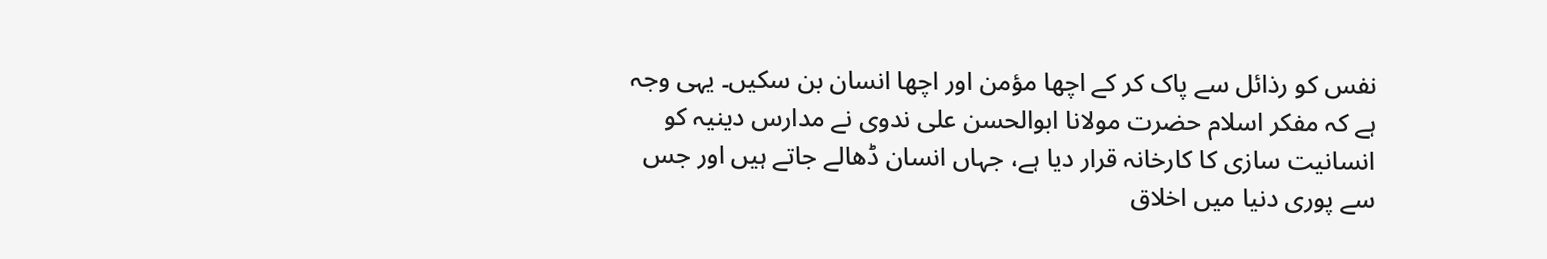نفس کو رذائل سے پاک کر کے اچھا مؤمن اور اچھا انسان بن سکیں۔ یہی وجہ ہے کہ مفکر اسلام حضرت مولانا ابوالحسن علی ندوی نے مدارس دینیہ کو انسانیت سازی کا کارخانہ قرار دیا ہے، جہاں انسان ڈھالے جاتے ہیں اور جس سے پوری دنیا میں اخلاق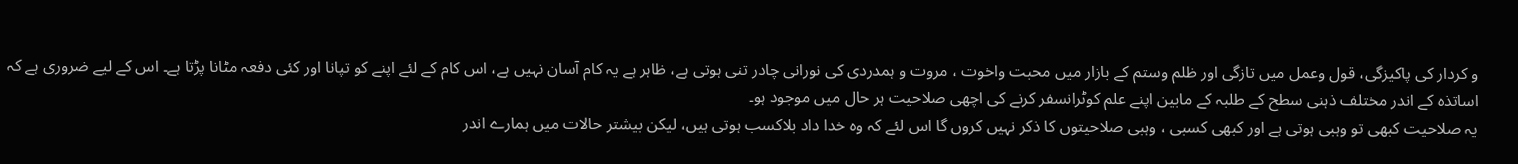و کردار کی پاکیزگی، قول وعمل میں تازگی اور ظلم وستم کے بازار میں محبت واخوت ، مروت و ہمدردی کی نورانی چادر تنی ہوتی ہے، ظاہر ہے یہ کام آسان نہیں ہے، اس کام کے لئے اپنے کو تپانا اور کئی دفعہ مٹانا پڑتا ہے۔ اس کے لیے ضروری ہے کہ اساتذہ کے اندر مختلف ذہنی سطح کے طلبہ کے مابین اپنے علم کوٹرانسفر کرنے کی اچھی صلاحیت ہر حال میں موجود ہو۔
یہ صلاحیت کبھی تو وہبی ہوتی ہے اور کبھی کسبی ، وہبی صلاحیتوں کا ذکر نہیں کروں گا اس لئے کہ وہ خدا داد بلاکسب ہوتی ہیں، لیکن بیشتر حالات میں ہمارے اندر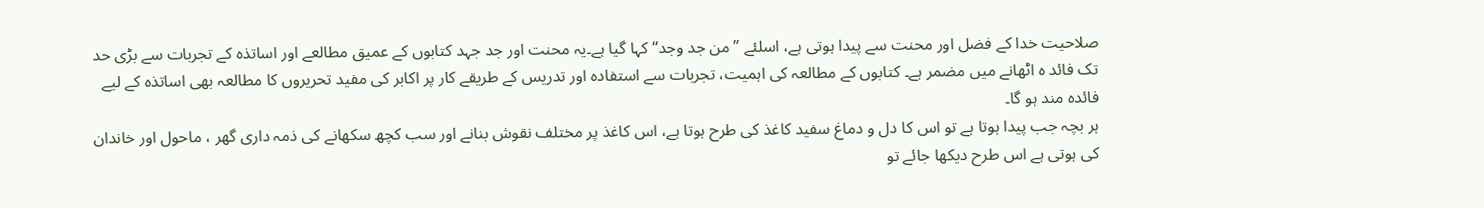صلاحیت خدا کے فضل اور محنت سے پیدا ہوتی ہے، اسلئے ”من جد وجد“ کہا گیا ہے۔یہ محنت اور جد جہد کتابوں کے عمیق مطالعے اور اساتذہ کے تجربات سے بڑی حد تک فائد ہ اٹھانے میں مضمر ہے۔ کتابوں کے مطالعہ کی اہمیت، تجربات سے استفادہ اور تدریس کے طریقے کار پر اکابر کی مفید تحریروں کا مطالعہ بھی اساتذہ کے لیے فائدہ مند ہو گا۔
ہر بچہ جب پیدا ہوتا ہے تو اس کا دل و دماغ سفید کاغذ کی طرح ہوتا ہے، اس کاغذ پر مختلف نقوش بنانے اور سب کچھ سکھانے کی ذمہ داری گھر ، ماحول اور خاندان کی ہوتی ہے اس طرح دیکھا جائے تو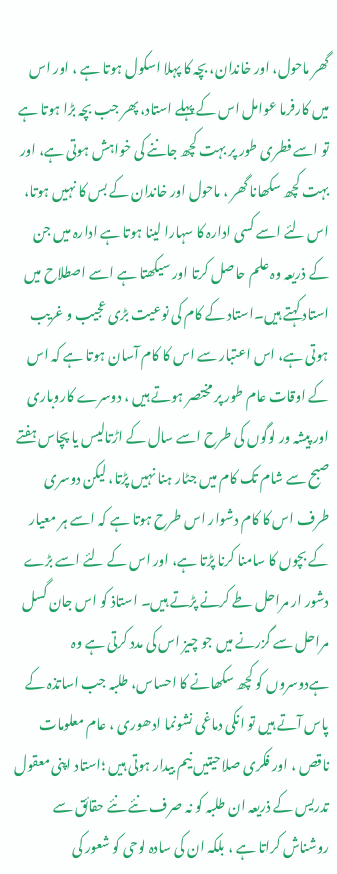گھر ماحول، اور خاندان، بچہ کا پہلا اسکول ہوتا ہے ، اور اس میں کارفرما عوامل اس کے پہلے استاد، پھر جب بچہ بڑا ہوتا ہے تو اسے فطری طور پر بہت کچھ جاننے کی خواہش ہوتی ہے، اور بہت کچھ سکھانا گھر ، ماحول اور خاندان کے بس کا نہیں ہوتا، اس لئے اسے کسی ادارہ کا سہارا لینا ہوتا ہے ادارہ میں جن کے ذریعہ وہ علم حاصل کرتا اور سیکھتا ہے اسے اصطلاح میں استاد کہتے ہیں۔استاد کے کام کی نوعیت بڑی عجیب و غریب ہوتی ہے، اس اعتبار سے اس کا کام آسان ہوتا ہے کہ اس کے اوقات عام طور پر مختصر ہوتے ہیں ، دوسرے کاروباری اور پیشہ ور لوگوں کی طرح اسے سال کے اڑتالیس یا پچاس ہفتے صبح سے شام تک کام میں جٹار ہنا نہیں پڑتا، لیکن دوسری طرف اس کا کام دشوار اس طرح ہوتا ہے کہ اسے ہر معیار کے بچوں کا سامنا کرنا پڑتا ہے، اور اس کے لئے اسے بڑے دشور ار مراحل طے کرنے پڑتے ہیں۔ استاذ کو اس جان گسل مراحل سے گزرنے میں جو چیز اس کی مدد کرتی ہے وہ ہےدوسروں کو کچھ سکھانے کا احساس، طلبہ جب اساتذہ کے پاس آتے ہیں تو انکی دماغی نشونما ادھوری ، عام معلومات ناقص ، اور فکری صلاحیتیں نیم بیدار ہوتی ہیں ؛استاد اپنی معقول تدریس کے ذریعہ ان طلبہ کو نہ صرف نئے نئے حقائق سے روشناش کراتا ہے ، بلکہ ان کی سادہ لوحی کو شعور کی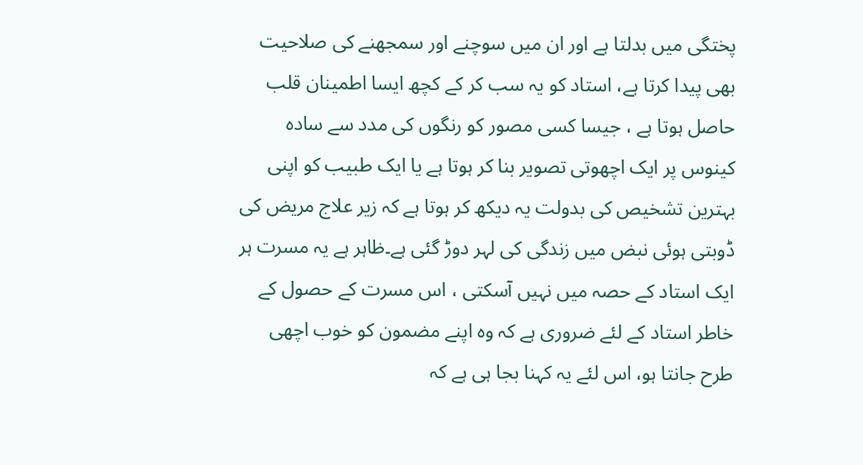پختگی میں بدلتا ہے اور ان میں سوچنے اور سمجھنے کی صلاحیت بھی پیدا کرتا ہے، استاد کو یہ سب کر کے کچھ ایسا اطمینان قلب حاصل ہوتا ہے ، جیسا کسی مصور کو رنگوں کی مدد سے سادہ کینوس پر ایک اچھوتی تصویر بنا کر ہوتا ہے یا ایک طبیب کو اپنی بہترین تشخیص کی بدولت یہ دیکھ کر ہوتا ہے کہ زیر علاج مریض کی ڈوبتی ہوئی نبض میں زندگی کی لہر دوڑ گئی ہے۔ظاہر ہے یہ مسرت ہر ایک استاد کے حصہ میں نہیں آسکتی ، اس مسرت کے حصول کے خاطر استاد کے لئے ضروری ہے کہ وہ اپنے مضمون کو خوب اچھی طرح جانتا ہو، اس لئے یہ کہنا بجا ہی ہے کہ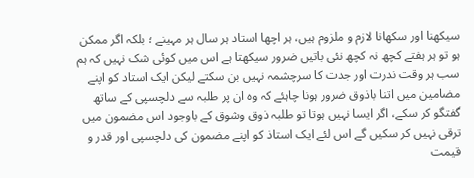سیکھنا اور سکھانا لازم و ملزوم ہیں، ہر اچھا استاد ہر سال ہر مہینے ؛ بلکہ اگر ممکن ہو تو ہر ہفتے کچھ نہ کچھ نئی باتیں ضرور سیکھتا ہے اس میں کوئی شک نہیں کہ ہم سب ہر وقت ندرت اور جدت کا سرچشمہ نہیں بن سکتے لیکن ایک استاد کو اپنے مضامین میں اتنا باذوق ضرور ہونا چاہئے کہ وہ ان پر طلبہ سے دلچسپی کے ساتھ گفتگو کر سکے، اگر ایسا نہیں ہوتا تو طلبہ ذوق وشوق کے باوجود اس مضمون میں ترقی نہیں کر سکیں گے اس لئے ایک استاذ کو اپنے مضمون کی دلچسپی اور قدر و قیمت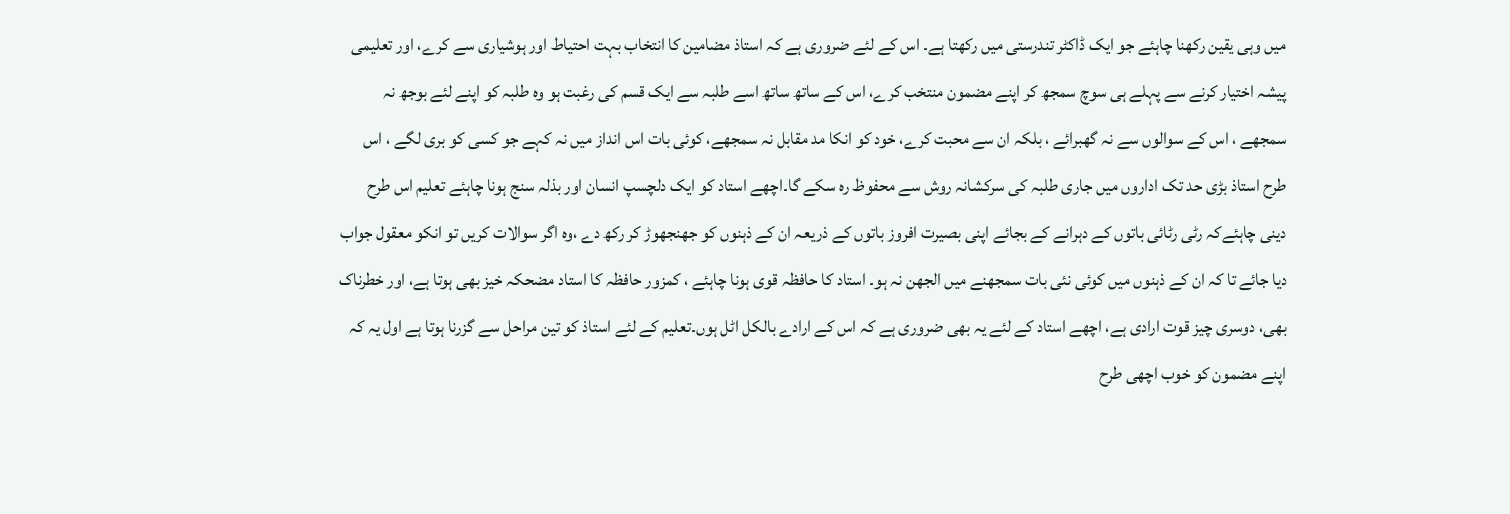میں وہی یقین رکھنا چاہئے جو ایک ڈاکٹر تندرستی میں رکھتا ہے۔ اس کے لئے ضروری ہے کہ استاذ مضامین کا انتخاب بہت احتیاط اور ہوشیاری سے کرے، اور تعلیمی پیشہ اختیار کرنے سے پہلے ہی سوچ سمجھ کر اپنے مضمون منتخب کرے، اس کے ساتھ ساتھ اسے طلبہ سے ایک قسم کی رغبت ہو وہ طلبہ کو اپنے لئے بوجھ نہ سمجھے ، اس کے سوالوں سے نہ گھبرائے ، بلکہ ان سے محبت کرے، خود کو انکا مد مقابل نہ سمجھے، کوئی بات اس انداز میں نہ کہے جو کسی کو بری لگے ، اس طرح استاذ بڑی حد تک اداروں میں جاری طلبہ کی سرکشانہ روش سے محفوظ رہ سکے گا۔اچھے استاد کو ایک دلچسپ انسان اور بذلہ سنج ہونا چاہئے تعلیم اس طرح دینی چاہئےکہ رٹی رٹائی باتوں کے دہرانے کے بجائے اپنی بصیرت افروز باتوں کے ذریعہ ان کے ذہنوں کو جھنجھوڑ کر رکھ دے ،وہ اگر سوالات کریں تو انکو معقول جواب دیا جائے تا کہ ان کے ذہنوں میں کوئی نئی بات سمجھنے میں الجھن نہ ہو۔ استاد کا حافظہ قوی ہونا چاہئے ، کمزور حافظہ کا استاد مضحکہ خیز بھی ہوتا ہے، اور خطرناک بھی، دوسری چیز قوت ارادی ہے، اچھے استاد کے لئے یہ بھی ضروری ہے کہ اس کے ارادے بالکل اٹل ہوں۔تعلیم کے لئے استاذ کو تین مراحل سے گزرنا ہوتا ہے اول یہ کہ اپنے مضمون کو خوب اچھی طرح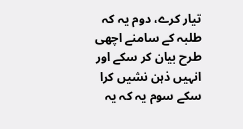تیار کرے، دوم یہ کہ طلبہ کے سامنے اچھی طرح بیان کر سکے اور انہیں ذہن نشیں کرا سکے سوم یہ کہ یہ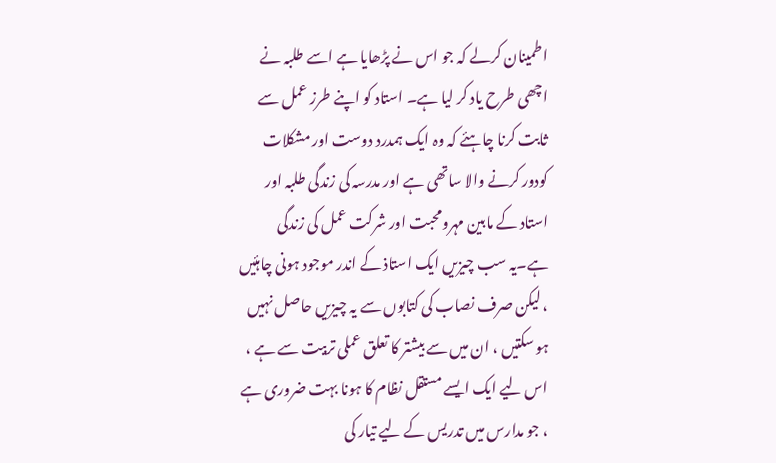اطمینان کرلے کہ جو اس نے پڑھایا ہے اسے طلبہ نے اچھی طرح یاد کر لیا ہے۔ استاد کو اپنے طرز عمل سے ثابت کرنا چاہئے کہ وہ ایک ہمدرد دوست اور مشکلات کودور کرنے والا ساتھی ہے اور مدرسہ کی زندگی طلبہ اور استاد کے مابین مہرومحبت اور شرکت عمل کی زندگی ہے۔یہ سب چیزیں ایک استاذ کے اندر موجود ہونی چاہئیں ، لیکن صرف نصاب کی کتابوں سے یہ چیزیں حاصل نہیں ہو سکتیں ، ان میں سے بیشتر کا تعلق عملی تربیت سے ہے ، اس لیے ایک ایسے مستقل نظام کا ہونا بہت ضروری ہے ، جو مدارس میں تدریس کے لیے تیار کی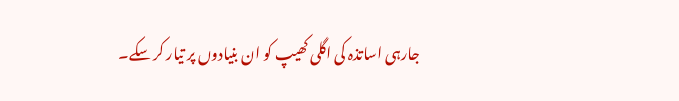جارہی اساتذہ کی اگلی کھیپ کو ان بنیادوں پر تیار کر سکے۔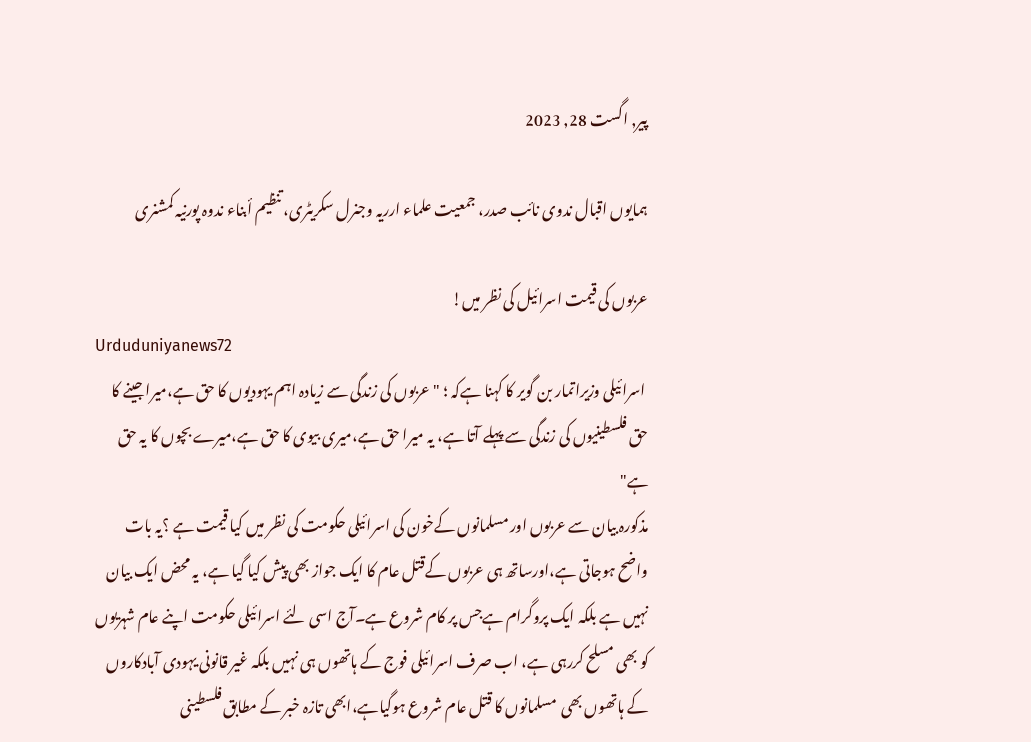پیر, اگست 28, 2023

ہمایوں اقبال ندوی نائب صدر، جمعیت علماء ارریہ وجنرل سکریٹری، تنظیم أبناء ندوہ پورنیہ کمشنری

عربوں کی قیمت اسرائیل کی نظر میں!
Urduduniyanews72
 اسرائیلی وزیراتمار بن گویر کا کہنا ہےکہ ؛ "عربوں کی زندگی سے زیادہ اہم یہودیوں کا حق ہے،میرا جینے کا حق فلسطینیوں کی زندگی سے پہلے آتا ہے، یہ میرا حق ہے،میری بیوی کا حق ہے،میرے بچوں کا یہ حق ہے"
مذکورہ بیان سے عربوں اور مسلمانوں کےخون کی اسرائیلی حکومت کی نظر میں کیا قیمت ہے ؟یہ بات واضح ہوجاتی ہے،اورساتھ ہی عربوں کےقتل عام کا ایک جواز بھی پیش کیا گیا ہے، یہ محض ایک بیان نہیں ہے بلکہ ایک پروگرام ہےجس پر کام شروع ہے۔آج اسی لئے اسرائیلی حکومت اپنے عام شہریوں کو بھی مسلح کررہی ہے، اب صرف اسرائیلی فوج کے ہاتھوں ہی نہیں بلکہ غیر قانونی یہودی آبادکاروں کے ہاتھوں بھی  مسلمانوں کا قتل عام شروع ہوگیاہے،ابھی تازہ خبر کے مطابق فلسطینی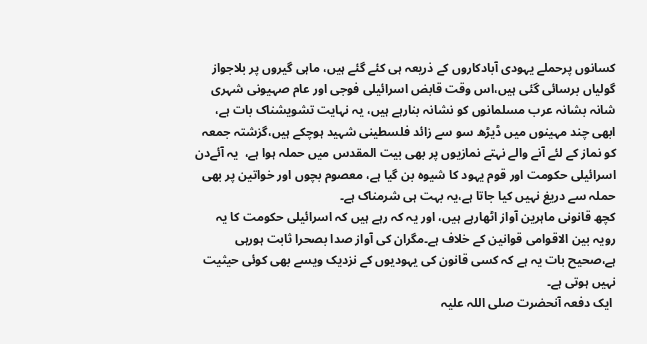کسانوں پرحملے یہودی آبادکاروں کے ذریعہ ہی کئے گئے ہیں، ماہی گیروں پر بلاجواز گولیاں برسائی گئی ہیں،اس وقت قابض اسرائیلی فوجی اور عام صہیونی شہری شانہ بشانہ عرب مسلمانوں کو نشانہ بنارہے ہیں، یہ نہایت تشویشناک بات ہے، ابھی چند مہینوں میں ڈیڑھ سو سے زائد فلسطینی شہید ہوچکے ہیں،گزشتہ جمعہ کو نماز کے لئے آنے والے نہتے نمازیوں پر بھی بیت المقدس میں حملہ ہوا ہے،  یہ آئےدن اسرائیلی حکومت اور قوم یہود کا شیوہ بن گیا ہے، معصوم بچوں اور خواتین پر بھی حملہ سے دریغ نہیں کیا جاتا ہے،یہ بہت ہی شرمناک ہے۔
کچھ قانونی ماہرین آواز اٹھارہے ہیں، اور یہ کہ رہے ہیں کہ اسرائیلی حکومت کا یہ رویہ بین الاقوامی قوانین کے خلاف ہے۔مگران کی آواز صدا بصحرا ثابت ہورہی ہے،صحیح بات یہ ہے کہ کسی قانون کی یہودیوں کے نزدیک ویسے بھی کوئی حیثیت نہیں ہوتی ہے۔
 ایک دفعہ آنحضرت صلی اللہ علیہ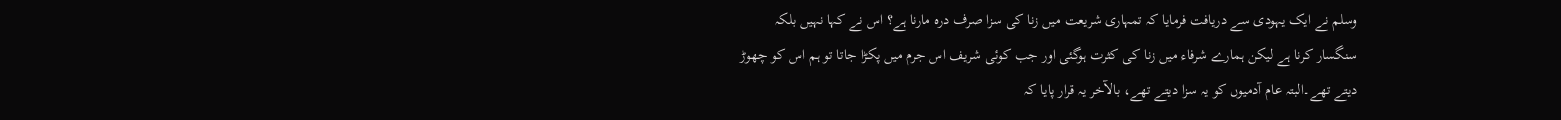وسلم نے ایک یہودی سے دریافت فرمایا کہ تمہاری شریعت میں زنا کی سزا صرف درہ مارنا ہے؟ اس نے کہا نہیں بلکہ سنگسار کرنا ہے لیکن ہمارے شرفاء میں زنا کی کثرت ہوگئی اور جب کوئی شریف اس جرم میں پکڑا جاتا تو ہم اس کو چھوڑ دیتے تھے۔البتہ عام آدمیوں کو یہ سزا دیتے تھے، بالآخر یہ قرار پایا کہ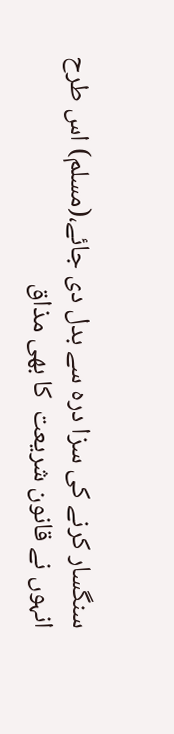سنگسار کرنے کی سزا درہ سے بدل دی جائے،(مسلم) اس طرح انہوں نے قانون شریعت  کا بھی مذاق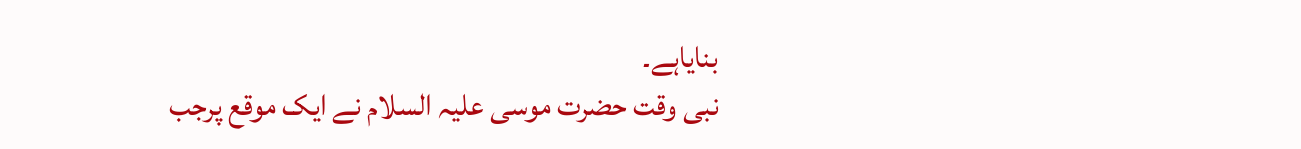بنایاہے۔
نبی وقت حضرت موسی علیہ السلام نے ایک موقع پرجب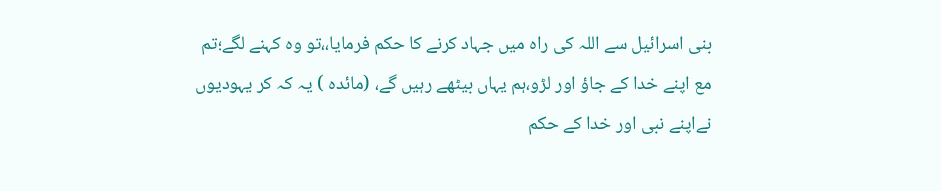بنی اسرائیل سے اللہ کی راہ میں جہاد کرنے کا حکم فرمایا،،تو وہ کہنے لگے؛تم مع اپنے خدا کے جاؤ اور لڑو،ہم یہاں بیٹھے رہیں گے، (مائدہ ) یہ کہ کر یہودیوں نےاپنے نبی اور خدا کے حکم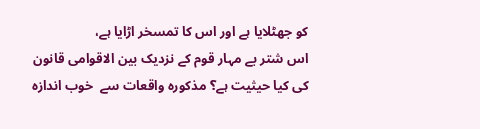کو جھٹلایا ہے اور اس کا تمسخر اڑایا ہے،
اس شتر بے مہار قوم کے نزدیک بین الاقوامی قانون کی کیا حیثیت ہے؟ مذکورہ واقعات سے  خوب اندازہ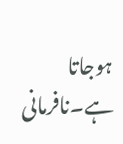ہوجاتا ہے۔نافرمانی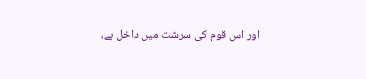اور اس قوم کی سرشت میں داخل ہے،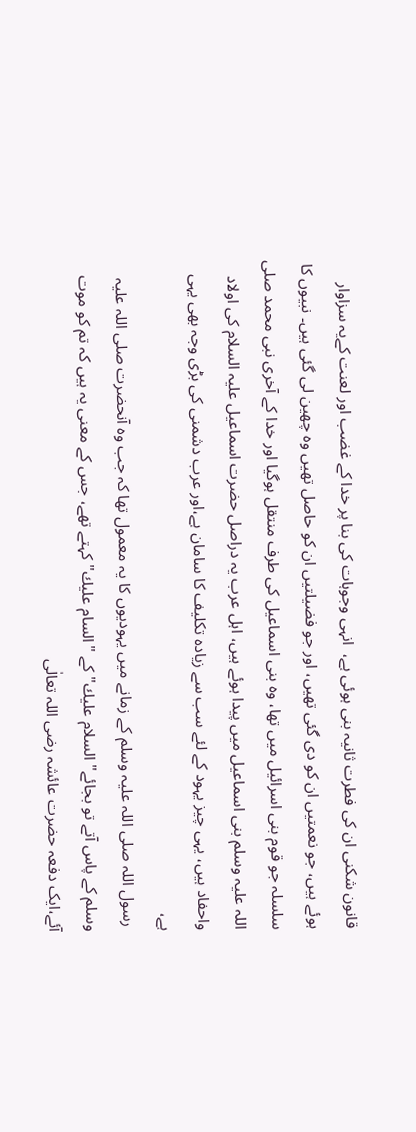قانون شکنی ان کی فطرت ثانیہ بنی ہوئی ہے،  انہی وجوہات کی بنا پر خدا کے غضب اور لعنت کےیہ سزاوار ہوئے ہیں، جو نعمتیں ان کو دی گئی تھیں، اور جو فضیلتیں ان کو حاصل تھیں وہ چھین لی گئی ہیں۔ نبیوں کا سلسلہ جو قوم بنی اسرائیل میں تھا، وہ بنی اسماعیل کی طرف منتقل ہوگیا اور خدا کے آخری نبی محمد صلی اللہ علیہ وسلم بنی اسماعیل میں پیدا ہوئے ہیں، اہل عرب یہ دراصل حضرت اسماعیل علیہ السلام کی اولاد واحفاد ہیں، یہی چیز یہود کے لئے سب سے زیادہ تکلیف کا سامان ہے،اور عرب دشمنی کی بڑی وجہ بھی یہی ہے،
 رسول اللہ صلی اللہ علیہ وسلم کے زمانے میں یہودیوں کا یہ معمول تھا کہ جب وہ آنحضرت صلی اللہ علیہ وسلم کے پاس آتے تو بجائے" السلام علیك" کے "السام علیك" کہتے تھے، جس کے معنی یہ ہیں کہ تم کو موت آئے،ایک دفعہ حضرت عائشہ رضی اللہ تعالٰی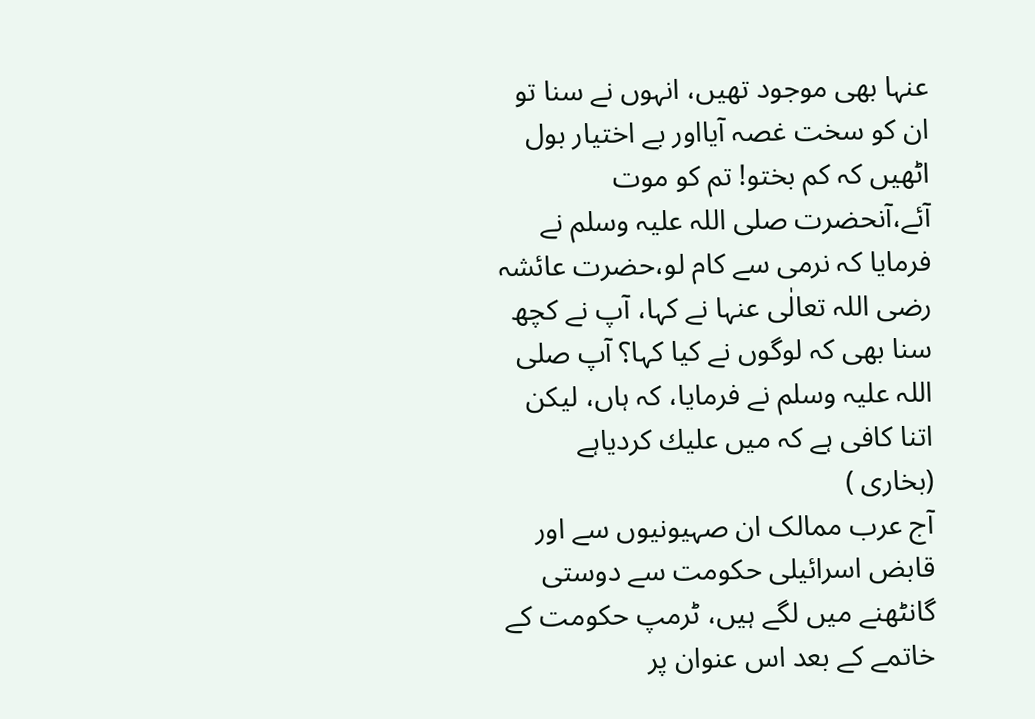عنہا بھی موجود تھیں، انہوں نے سنا تو ان کو سخت غصہ آیااور بے اختیار بول اٹھیں کہ کم بختو! تم کو موت آئے،آنحضرت صلی اللہ علیہ وسلم نے فرمایا کہ نرمی سے کام لو،حضرت عائشہ رضی اللہ تعالٰی عنہا نے کہا، آپ نے کچھ سنا بھی کہ لوگوں نے کیا کہا؟ آپ صلی اللہ علیہ وسلم نے فرمایا، کہ ہاں، لیکن اتنا کافی ہے کہ میں علیك کردیاہے (بخاری )
آج عرب ممالک ان صہیونیوں سے اور قابض اسرائیلی حکومت سے دوستی گانٹھنے میں لگے ہیں، ٹرمپ حکومت کے خاتمے کے بعد اس عنوان پر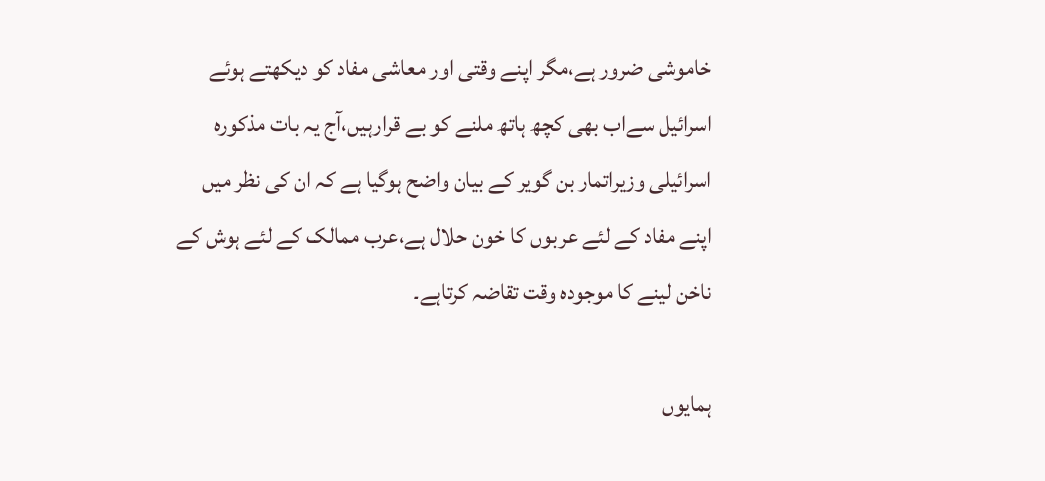خاموشی ضرور ہے،مگر اپنے وقتی اور معاشی مفاد کو دیکھتے ہوئے اسرائیل سےاب بھی کچھ ہاتھ ملنے کو بے قرارہیں،آج یہ بات مذکورہ اسرائیلی وزیراتمار بن گویر کے بیان واضح ہوگیا ہے کہ ان کی نظر میں اپنے مفاد کے لئے عربوں کا خون حلال ہے،عرب ممالک کے لئے ہوش کے ناخن لینے کا موجودہ وقت تقاضہ کرتاہے۔

ہمایوں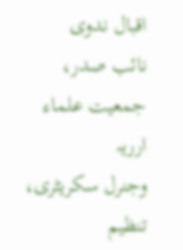اقبال ندوی
نائب صدر، جمعیت علماء ارریہ
وجنرل سکریٹری، تنظیم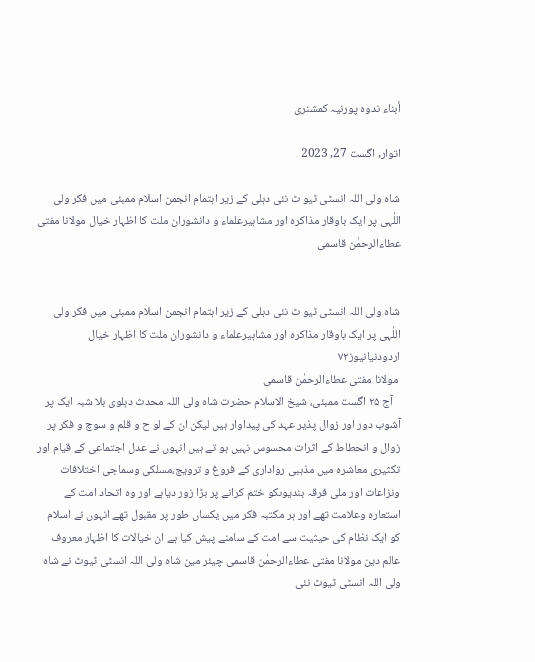أبناء ندوہ پورنیہ کمشنری

اتوار, اگست 27, 2023

شاہ ولی اللہ انسٹی ٹیو ٹ نئی دہلی کے زیر اہتمام انجمن اسلام ممبئی میں فکر ولی اللٰہی پر ایک باوقار مذاکرہ اور مشاہیرعلماء و دانشوران ملت کا اظہار خیال مولانا مفتی عطاءالرحمٰن قاسمی


شاہ ولی اللہ انسٹی ٹیو ٹ نئی دہلی کے زیر اہتمام انجمن اسلام ممبئی میں فکر ولی اللٰہی پر ایک باوقار مذاکرہ اور مشاہیرعلماء و دانشوران ملت کا اظہار خیال
اردودنیانیوز۷۲
 مولانا مفتی عطاءالرحمٰن قاسمی
   آج ۲۵ اگست ممبئی، شیخ الاسلام حضرت شاہ ولی اللہ محدث دہلوی بلا شبہ ایک پر آشوب دور اور زوال پذیر عہد کی پیداوار ہیں لیکن ان کے لو ح و قلم و سوچ و فکر پر زوال و انحطاط کے اثرات محسوس نہیں ہو تے ہیں انہوں نے عدل اجتماعی کے قیام اور تکثیری معاشرہ میں مذہبی رواداری کے فروغ و ترویج،مسلکی وسماجی اختلافات ونزاعات اور ملی فرقہ بندیوںکو ختم کرانے پر بڑا زور دیاہے اور وہ اتحاد امت کے استعارہ وعلامت تھے اور ہر مکتبہ فکر میں یکساں طور پر مقبول تھے انہوں نے اسلام کو ایک نظام کی حیثیت سے امت کے سامنے پیش کیا ہے ان خیالات کا اظہار معروف عالم دین مولانا مفتی عطاءالرحمٰن قاسمی چیئر مین شاہ ولی اللہ انسٹی ٹیوٹ نے شاہ ولی اللہ انسٹی ٹیوٹ نئی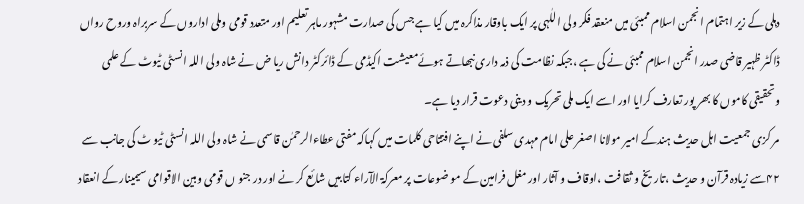دہلی کے زیر اہتمام انجمن اسلام ممبئی میں منعقد فکر ولی اللٰہی پر ایک باوقار مذاکرہ میں کیا ہے جس کی صدارت مشہور ماہر تعلیم اور متعدد قومی وملی اداروں کے سربراہ وروح رواں ڈاکٹر ظہیر قاضی صدر انجمن اسلام ممبئی نے کی ہے ،جبکہ نظامت کی ذمہ داری نبھاتے ہوئےمعیشت اکیڈمی کے ڈائرکٹر دانش ریا ض نے شاہ ولی اللہ انسٹی ٹیوٹ کے علمی وتحقیقی کاموں کا بھر پور تعارف کرایا اور اسے ایک ملی تحریک و دینی دعوت قرار دیا ہے۔
مر کزی جمعیت اہل حدیث ہندکے امیر مولانا اصغر علی امام مہدی سلفی نے اپنے افتتاحی کلمات میں کہاکہ مفتی عطاءالرحمٰن قاسمی نے شاہ ولی اللہ انسٹی ٹیو ٹ کی جانب سے ۴۲سے زیادہ قرآن و حدیث ،تاریخ و ثقا فت ،اوقاف و آثار اور مغل فرامین کے مو ضوعات پر معرکۃ الآراء کتابیں شائع کر نے اور در جنو ں قومی وبین الاقوامی سیمینار کے انعقاد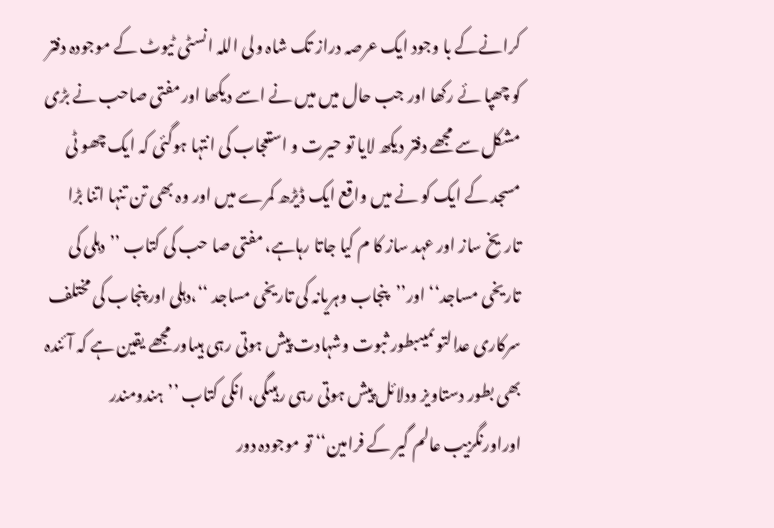کرانےکے با وجود ایک عرصہ دراز تک شاہ ولی اللہ انسٹی ٹیوٹ کے موجودہ دفتر کو چھپا ئے رکھا اور جب حال میں میں نے اسے دیکھا اور مفتی صاحب نے بڑی مشکل سے مجھے دفتر دیکھ لایا تو حیرت و استعجاب کی انتہا ہوگئی کہ ایک چھو ٹی مسجد کے ایک کو نے میں واقع ایک ڈیڑھ کمرے میں اور وہ بھی تن تنہا اتنا بڑا تاریخ ساز اور عہد ساز کا م کیا جاتا رہاہے، مفتی صا حب کی کتاب ’’دہلی کی تاریخی مساجد‘‘ اور’’پنجاب وہریانہ کی تاریخی مساجد ‘‘،دہلی اور پنجاب کی مختلف سرکاری عدالتوںمیںبطور ثبوت وشہادت پیش ہوتی رہی ہیںاور مجھے یقین ہے کہ آئندہ بھی بطور دستاویز ودلائل پیش ہوتی رہی رہیںگی، انکی کتاب ’’ہندومندر اوراورنگزیب عالم گیر کے فرامین‘‘ تو موجودہ دور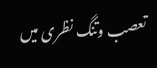تعصب وتنگ نظری میں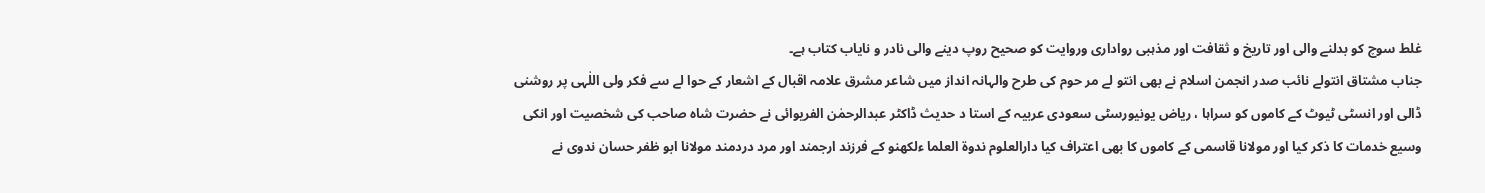غلط سوچ کو بدلنے والی اور تاریخ و ثقافت اور مذہبی رواداری وروایت کو صحیح روپ دینے والی نادر و نایاب کتاب ہے۔
جناب مشتاق انتولے نائب صدر انجمن اسلام نے بھی انتو لے مر حوم کی طرح والہانہ انداز میں شاعر مشرق علامہ اقبال کے اشعار کے حوا لے سے فکر ولی اللٰہی پر روشنی ڈالی اور انسٹی ٹیوٹ کے کاموں کو سراہا ، ریاض یونیورسٹی سعودی عربیہ کے استا د حدیث ڈاکٹر عبدالرحمٰن الفریوائی نے حضرت شاہ صاحب کی شخصیت اور انکی وسیع خدمات کا ذکر کیا اور مولانا قاسمی کے کاموں کا بھی اعتراف کیا دارالعلوم ندوۃ العلما ءلکھنو کے فرزند ارجمند اور مرد دردمند مولانا ابو ظفر حسان ندوی نے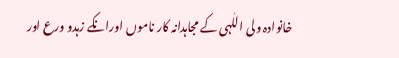خانوادہ ولی اللٰہی کے مجاہدانہ کار ناموں اورانکے زہدو ورع اور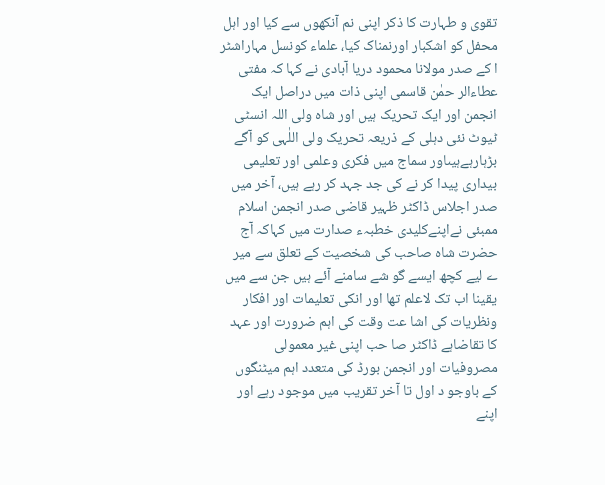تقوی و طہارت کا ذکر اپنی نم آنکھوں سے کیا اور اہل محفل کو اشکبار اورنمناک کیا، علماء کونسل مہاراشٹر ا کے صدر مولانا محمود دریا آبادی نے کہا کہ مفتی عطاءالر حمٰن قاسمی اپنی ذات میں دراصل ایک انجمن اور ایک تحریک ہیں اور شاہ ولی اللہ انسٹی ٹیوٹ نئی دہلی کے ذریعہ تحریک ولی اللٰہی کو آگے بڑہارہےہیںاور سماج میں فکری وعلمی اور تعلیمی بیداری پیدا کر نے کی جد جہد کر رہے ہیں، آخر میں صدر اجلاس ڈاکٹر ظہیر قاضی صدر انجمن اسلام ممبئی نےاپنےکلیدی خطبہء صدارت میں کہاکہ آج حضرت شاہ صاحب کی شخصیت کے تعلق سے میر ے لیے کچھ ایسے گو شے سامنے آئے ہیں جن سے میں یقینا اب تک لاعلم تھا اور انکی تعلیمات اور افکار ونظریات کی اشا عت وقت کی اہم ضرورت اور عہد کا تقاضاہے ڈاکٹر صا حب اپنی غیر معمولی مصروفیات اور انجمن بورڈ کی متعدد اہم میٹنگوں کے باوجو د اول تا آخر تقریب میں موجود رہے اور اپنے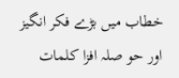خطاب میں بڑے فکر انگیز اور حو صلہ افزا کلمات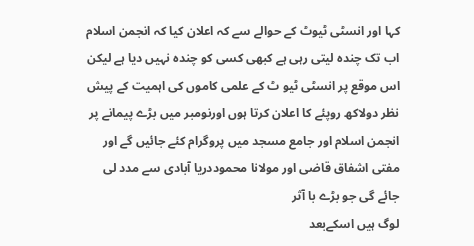کہا اور انسٹی ٹیوٹ کے حوالے سے کہ اعلان کیا کہ انجمن اسلام اب تک چندہ لیتی رہی ہے کبھی کسی کو چندہ نہیں دیا ہے لیکن اس موقع پر انسٹی ٹیو ٹ کے علمی کاموں کی اہمیت کے پیش نظر دولاکھ روپئے کا اعلان کرتا ہوں اورنومبر میں بڑے پیمانے پر انجمن اسلام اور جامع مسجد میں پروگرام کئے جائیں گے اور مفتی اشفاق قاضی اور مولانا محموددریا آبادی سے مدد لی جائے گی جو بڑے با آثر
لوگ ہیں اسکےبعد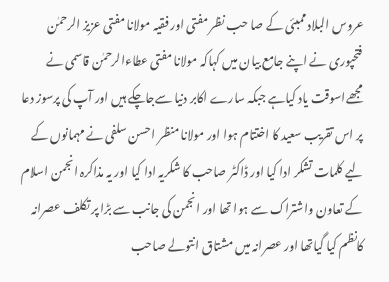عروس البلاد ممبئی کے صا حب نظر مفتی اور فقیہ مولانا مفتی عزیز الرحمٰن فتحپوری نے اپنے جامع بیان میں کہاکہ مولانا مفتی عطاءالرحمٰن قاسمی نے مجھےاسوقت یاد کیاہے جبکہ سارے اکابر دنیا سےجاچکے ہیں اور آپ کی پرسوز دعا پر اس تقریب سعید کا اختتام ہوا اور مولانا منظر احسن سلفی نے مہمانوں کے لیے کلمات تشکر ادا کیا اور ڈاکٹر صاحب کا شکریہ ادا کیا اور یہ مذاکرہ انجمن اسلام کے تعاون واشتراک سے ہوا تھا اور انجمن کی جانب سے بڑا پر تکلف عصرانہ کانظم کیا گیاتھا اور عصرانہ میں مشتاق انتولے صاحب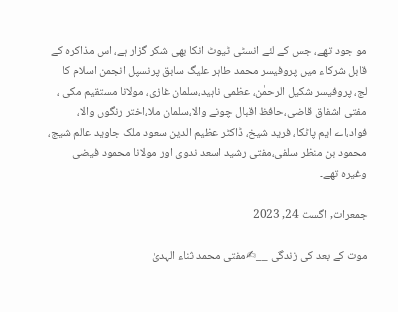مو جود تھے، جس کے لئے انسٹی ٹیوٹ انکا بھی شکر گزار ہے، اس مذاکرہ کے قابل شرکاء میں پروفیسر محمد طاہر علیگ سابق پرنسپل انجمن اسلام کا لج، پروفیسر شکیل الرحمٰن، عظمی ناہید،سلمان غازی، مولانا مستقیم مکی ، مفتی اشفاق قاضی،حافظ اقبال چونے والا،سلمان ملا،اختر رنگوں والا، فواد،اے ایم پاٹکا، فرید شیخ، ڈاکٹر عظیم الدین سعود ملک جاوید عالم شیج، محمود بن منظر سلفی،مفتی رشید اسعد ندوی اور مولانا محمود فیضی وغیرہ تھے۔

جمعرات, اگست 24, 2023

موت کے بعد کی زندگی __✍مفتی محمد ثناء الہدیٰ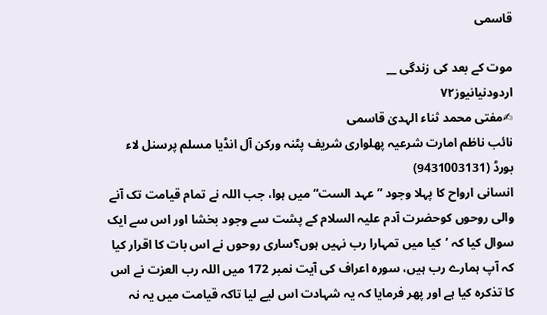قاسمی

موت کے بعد کی زندگی __
اردودنیانیوز۷۲
✍مفتی محمد ثناء الہدیٰ قاسمی
نائب ناظم امارت شرعیہ پھلواری شریف پٹنہ ورکن آل انڈیا مسلم پرسنل لاء بورڈ (9431003131)
انسانی ارواح کا پہلا وجود ”عہد الست“ میں ہوا، جب اللہ نے تمام قیامت تک آنے والی روحوں کوحضرت آدم علیہ السلام کے پشت سے وجود بخشا اور اس سے ایک سوال کیا کہ ’کیا میں تمہارا رب نہیں ہوں؟ساری روحوں نے اس بات کا اقرار کیا کہ آپ ہمارے رب ہیں، سورہ اعراف کی آیت نمبر 172 میں اللہ رب العزت نے اس کا تذکرہ کیا ہے اور پھر فرمایا کہ یہ شہادت اس لیے لیا تاکہ قیامت میں یہ نہ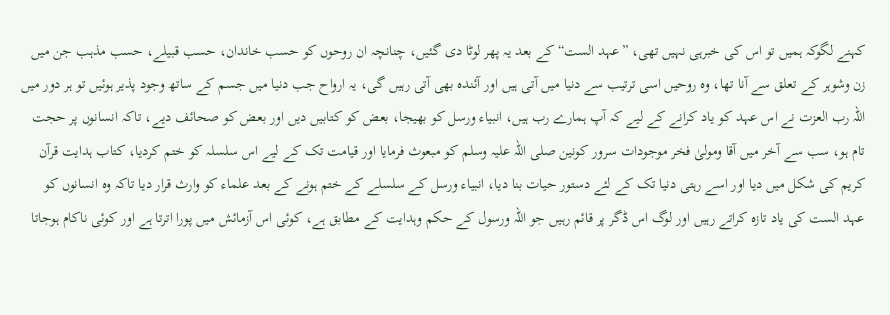کہنے لگوکہ ہمیں تو اس کی خبرہی نہیں تھی، ”عہد الست“ کے بعد یہ پھر لوٹا دی گئیں، چنانچہ ان روحوں کو حسب خاندان، حسب قبیلے، حسب مذہب جن میں زن وشوہر کے تعلق سے آنا تھا، وہ روحیں اسی ترتیب سے دنیا میں آتی ہیں اور آئندہ بھی آتی رہیں گی، یہ ارواح جب دنیا میں جسم کے ساتھ وجود پذیر ہوئیں تو ہر دور میں اللہ رب العزت نے اس عہد کو یاد کرانے کے لیے کہ آپ ہمارے رب ہیں، انبیاء ورسل کو بھیجا، بعض کو کتابیں دیں اور بعض کو صحائف دیے، تاکہ انسانوں پر حجت تام ہو، سب سے آخر میں آقا ومولیٰ فخر موجودات سرور کونین صلی اللہ علیہ وسلم کو مبعوث فرمایا اور قیامت تک کے لیے اس سلسلہ کو ختم کردیا، کتاب ہدایت قرآن کریم کی شکل میں دیا اور اسے رہتی دنیا تک کے لئے دستور حیات بنا دیا، انبیاء ورسل کے سلسلے کے ختم ہونے کے بعد علماء کو وارث قرار دیا تاکہ وہ انسانوں کو عہد الست کی یاد تازہ کراتے رہیں اور لوگ اس ڈگر پر قائم رہیں جو اللہ ورسول کے حکم وہدایت کے مطابق ہے، کوئی اس آزمائش میں پورا اترتا ہے اور کوئی ناکام ہوجاتا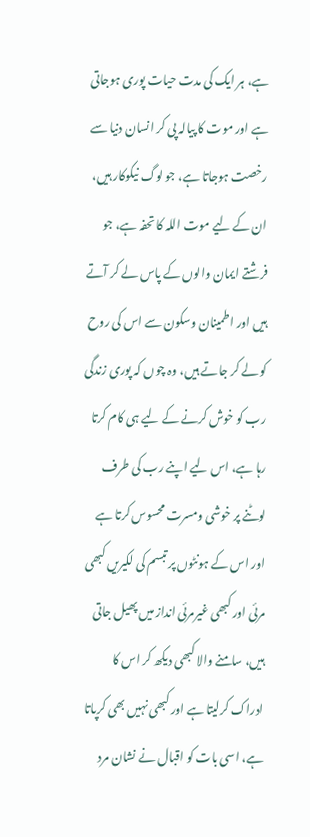ہے، ہر ایک کی مدت حیات پوری ہوجاتی ہے اور موت کا پیالہ پی کر انسان دنیا سے رخصت ہوجاتا ہے، جو لوگ نیکوکار ہیں، ان کے لیے موت اللہ کا تحفہ ہے، جو فرشتے ایمان والوں کے پاس لے کر آتے ہیں اور اطمینان وسکون سے اس کی روح کو لے کر جاتے ہیں، وہ چوں کہ پوری زندگی رب کو خوش کرنے کے لیے ہی کام کرتا رہا ہے، اس لیے اپنے رب کی طرف لوٹنے پر خوشی ومسرت محسوس کرتا ہے اور اس کے ہونٹوں پر تبسم کی لکیریں کبھی مرئی اور کبھی غیرمرئی انداز میں پھیل جاتی ہیں، سامنے والا کبھی دیکھ کر اس کا ادراک کرلیتا ہے اور کبھی نہیں بھی کرپاتا ہے، اسی بات کو اقبال نے نشان مرد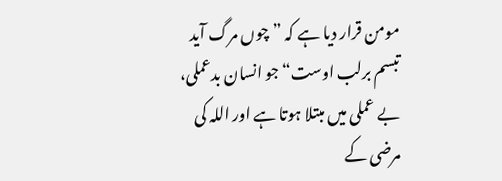مومن قرار دیا ہے کہ ”چوں مرگ آید تبسم برلب اوست“ جو انسان بدعملی، بے عملی میں مبتلا ہوتا ہے اور اللہ کی مرضی کے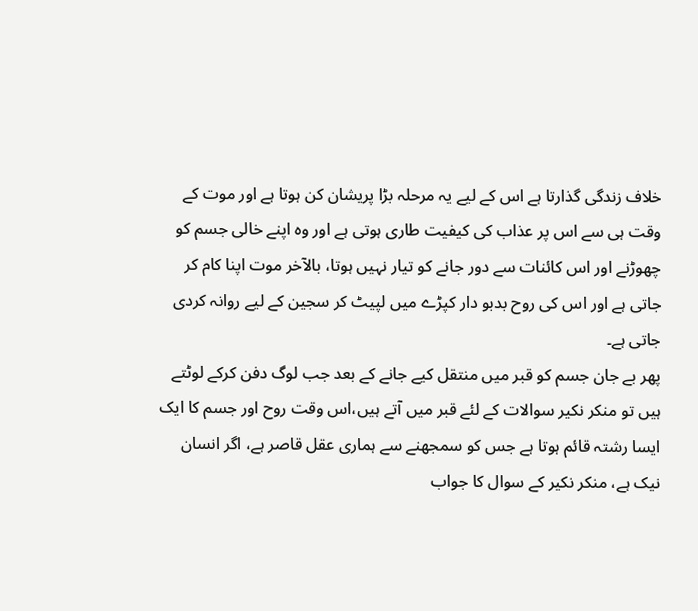خلاف زندگی گذارتا ہے اس کے لیے یہ مرحلہ بڑا پریشان کن ہوتا ہے اور موت کے وقت ہی سے اس پر عذاب کی کیفیت طاری ہوتی ہے اور وہ اپنے خالی جسم کو چھوڑنے اور اس کائنات سے دور جانے کو تیار نہیں ہوتا، بالآخر موت اپنا کام کر جاتی ہے اور اس کی روح بدبو دار کپڑے میں لپیٹ کر سجین کے لیے روانہ کردی جاتی ہے۔
پھر بے جان جسم کو قبر میں منتقل کیے جانے کے بعد جب لوگ دفن کرکے لوٹتے ہیں تو منکر نکیر سوالات کے لئے قبر میں آتے ہیں،اس وقت روح اور جسم کا ایک ایسا رشتہ قائم ہوتا ہے جس کو سمجھنے سے ہماری عقل قاصر ہے، اگر انسان نیک ہے، منکر نکیر کے سوال کا جواب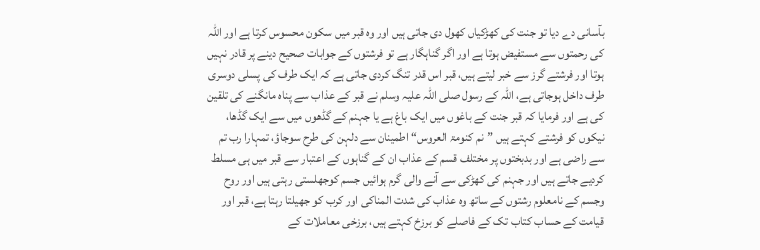بآسانی دے دیا تو جنت کی کھڑکیاں کھول دی جاتی ہیں اور وہ قبر میں سکون محسوس کرتا ہے اور اللہ کی رحمتوں سے مستفیض ہوتا ہے اور اگر گناہگار ہے تو فرشتوں کے جوابات صحیح دینے پر قادر نہیں ہوتا اور فرشتے گرز سے خبر لیتے ہیں، قبر اس قدر تنگ کردی جاتی ہے کہ ایک طرف کی پسلی دوسری طرف داخل ہوجاتی ہے، اللہ کے رسول صلی اللہ علیہ وسلم نے قبر کے عذاب سے پناہ مانگنے کی تلقین کی ہے اور فرمایا کہ قبر جنت کے باغوں میں ایک باغ ہے یا جہنم کے گڈھوں میں سے ایک گڈھا، نیکوں کو فرشتے کہتے ہیں ”نم کنومۃ العروس“ اطمینان سے دلہن کی طرح سوجاؤ، تمہارا رب تم سے راضی ہے اور بدبختوں پر مختلف قسم کے عذاب ان کے گناہوں کے اعتبار سے قبر میں ہی مسلط کردیے جاتے ہیں اور جہنم کی کھڑکی سے آنے والی گرم ہوائیں جسم کوجھلستی رہتی ہیں اور روح وجسم کے نامعلوم رشتوں کے ساتھ وہ عذاب کی شدت المناکی اور کرب کو جھیلتا رہتا ہے، قبر اور قیامت کے حساب کتاب تک کے فاصلے کو برزخ کہتے ہیں، برزخی معاملات کے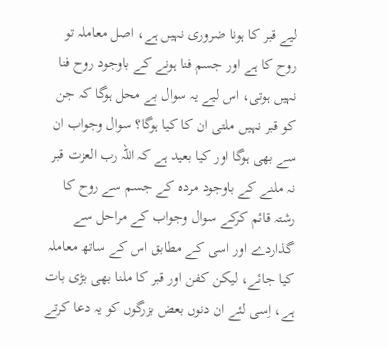لیے قبر کا ہونا ضروری نہیں ہے، اصل معاملہ تو روح کا ہے اور جسم فنا ہونے کے باوجود روح فنا نہیں ہوتی، اس لیے یہ سوال بے محل ہوگا کہ جن کو قبر نہیں ملتی ان کا کیا ہوگا؟ سوال وجواب ان سے بھی ہوگا اور کیا بعید ہے کہ اللہ رب العزت قبر نہ ملنے کے باوجود مردہ کے جسم سے روح کا رشتہ قائم کرکے سوال وجواب کے مراحل سے گذاردے اور اسی کے مطابق اس کے ساتھ معاملہ کیا جائے، لیکن کفن اور قبر کا ملنا بھی بڑی بات ہے، اِسی لئے ان دنوں بعض بزرگوں کو یہ دعا کرتے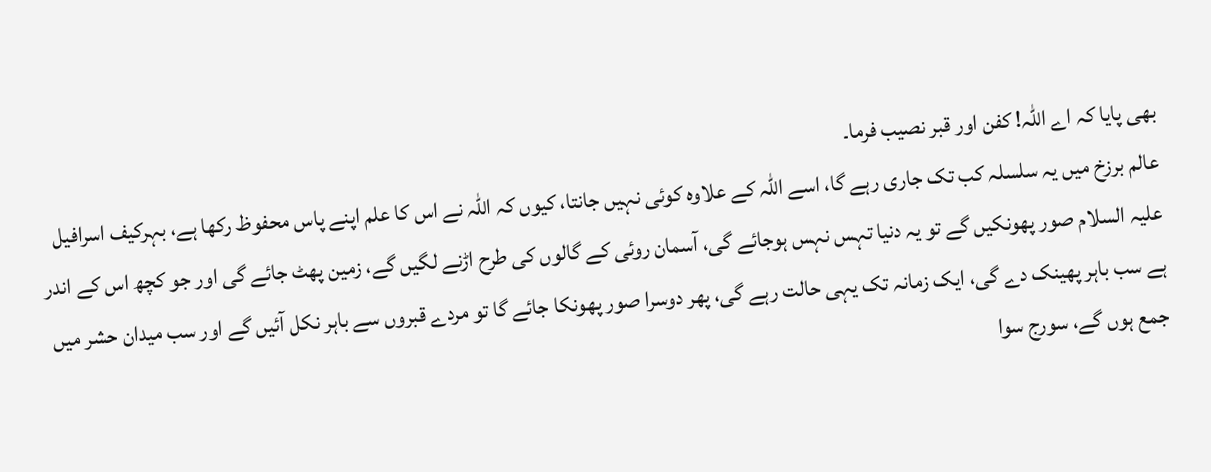بھی پایا کہ اے اللہ! کفن اور قبر نصیب فرما۔
عالم برزخ میں یہ سلسلہ کب تک جاری رہے گا، اسے اللہ کے علاوہ کوئی نہیں جانتا، کیوں کہ اللہ نے اس کا علم اپنے پاس محفوظ رکھا ہے، بہرکیف اسرافیل علیہ السلام صور پھونکیں گے تو یہ دنیا تہس نہس ہوجائے گی، آسمان روئی کے گالوں کی طرح اڑنے لگیں گے، زمین پھٹ جائے گی اور جو کچھ اس کے اندر ہے سب باہر پھینک دے گی، ایک زمانہ تک یہی حالت رہے گی، پھر دوسرا صور پھونکا جائے گا تو مردے قبروں سے باہر نکل آئیں گے اور سب میدان حشر میں جمع ہوں گے، سورج سوا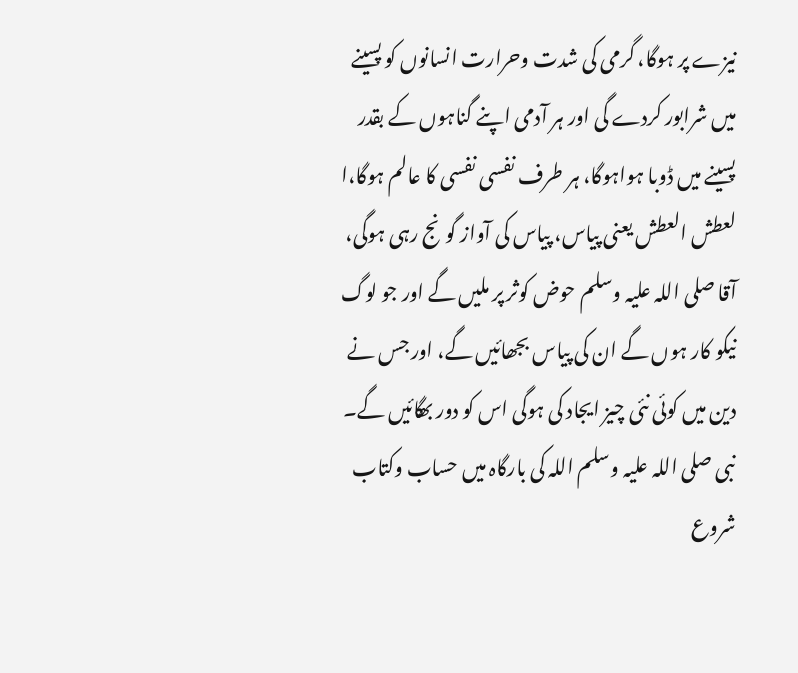نیزے پر ہوگا، گرمی کی شدت وحرارت انسانوں کو پسینے میں شرابور کردے گی اور ہر آدمی اپنے گناہوں کے بقدر پسینے میں ڈوبا ہواہوگا، ہر طرف نفسی نفسی کا عالم ہوگا،ا لعطش العطش یعنی پیاس، پیاس کی آواز گونج رہی ہوگی، آقا صلی اللہ علیہ وسلم حوض کوثر پر ملیں گے اور جو لوگ نیکو کار ہوں گے ان کی پیاس بجھائیں گے، اور جس نے دین میں کوئی نئی چیز ایجاد کی ہوگی اس کو دور بھگائیں گے۔ نبی صلی اللہ علیہ وسلم اللہ کی بارگاہ میں حساب وکتاب شروع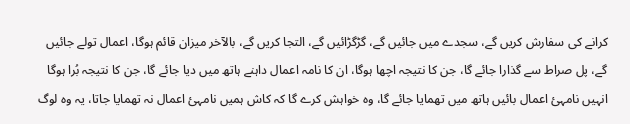کرانے کی سفارش کریں گے، سجدے میں جائیں گے، گڑگڑائیں گے، التجا کریں گے، بالآخر میزان قائم ہوگا، اعمال تولے جائیں گے، پل صراط سے گذارا جائے گا، جن کا نتیجہ اچھا ہوگا، ان کا نامہ اعمال داہنے ہاتھ میں دیا جائے گا، جن کا نتیجہ بُرا ہوگا انہیں نامہئ اعمال بائیں ہاتھ میں تھمایا جائے گا، وہ خواہش کرے گا کہ کاش ہمیں نامہئ اعمال نہ تھمایا جاتا، یہ وہ لوگ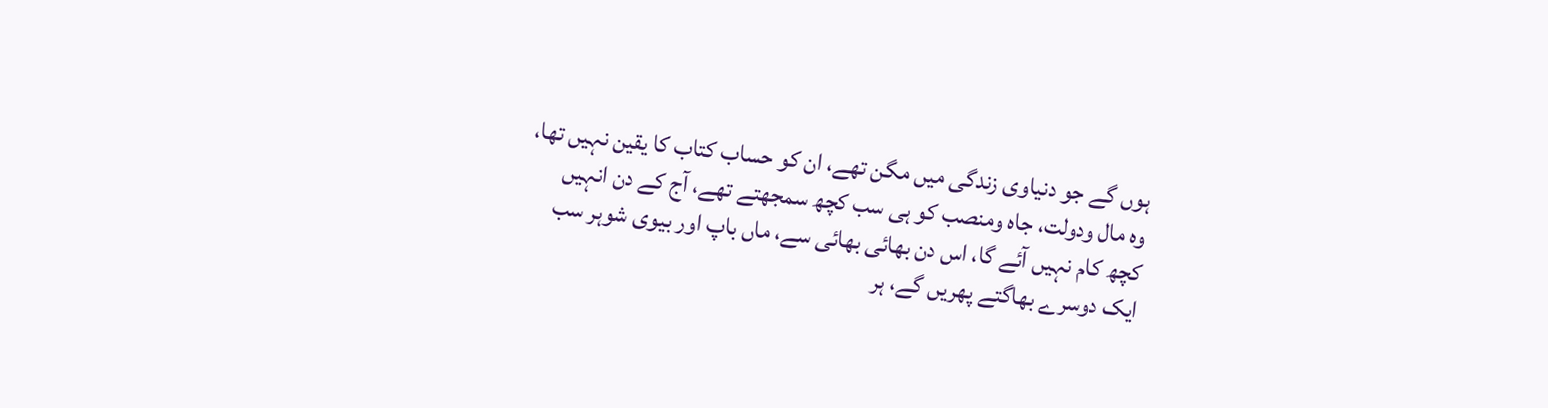ہوں گے جو دنیاوی زندگی میں مگن تھے، ان کو حساب کتاب کا یقین نہیں تھا، وہ مال ودولت، جاہ ومنصب کو ہی سب کچھ سمجھتے تھے، آج کے دن انہیں کچھ کام نہیں آئے گا، اس دن بھائی بھائی سے، ماں باپ اور بیوی شوہر سب ایک دوسرے بھاگتے پھریں گے، ہر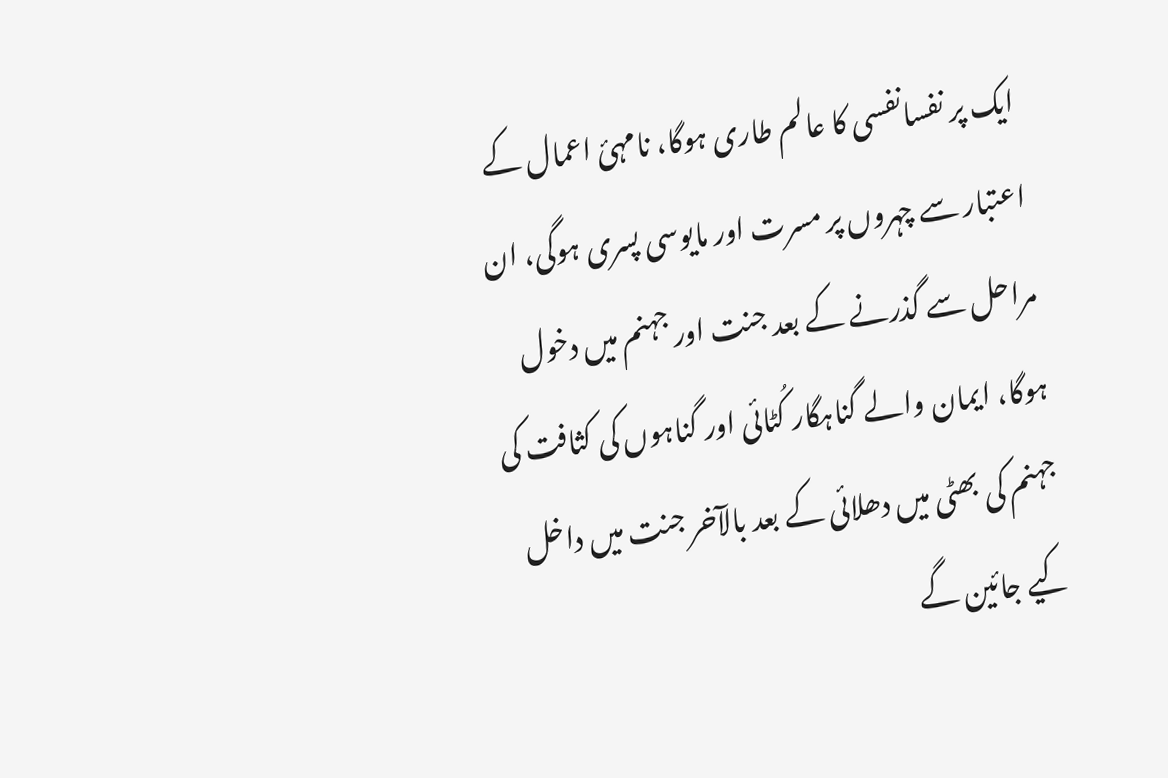ایک پر نفسانفسی کا عالم طاری ہوگا، نامہئ اعمال کے اعتبار سے چہروں پر مسرت اور مایوسی پسری ہوگی، ان مراحل سے گذرنے کے بعد جنت اور جہنم میں دخول ہوگا، ایمان والے گناہگار کُٹائی اور گناہوں کی کثافت کی جہنم کی بھٹی میں دھلائی کے بعد بالآخر جنت میں داخل کیے جائین گے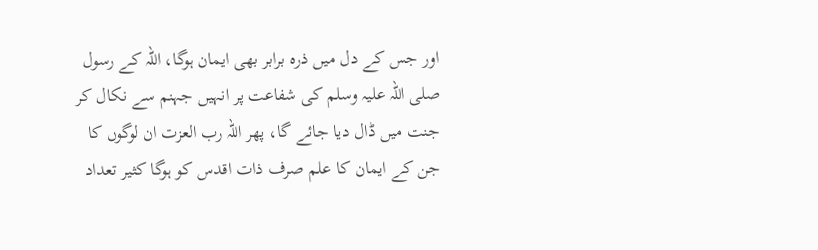اور جس کے دل میں ذرہ برابر بھی ایمان ہوگا، اللہ کے رسول صلی اللہ علیہ وسلم کی شفاعت پر انہیں جہنم سے نکال کر جنت میں ڈال دیا جائے گا، پھر اللہ رب العزت ان لوگوں کا جن کے ایمان کا علم صرف ذات اقدس کو ہوگا کثیر تعداد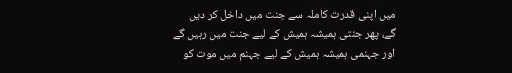میں اپنی قدرت کاملہ سے جنت میں داخل کر دیں گے، پھر جنتی ہمیشہ ہمیش کے لیے جنت میں رہیں گے اور جہنمی ہمیشہ ہمیش کے لیے جہنم میں موت کو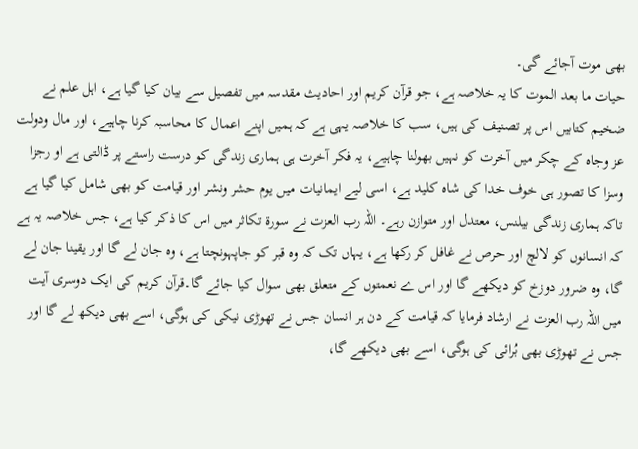بھی موت آجائے گی۔
حیات ما بعد الموت کا یہ خلاصہ ہے، جو قرآن کریم اور احادیث مقدسہ میں تفصیل سے بیان کیا گیا ہے، اہل علم نے ضخیم کتابیں اس پر تصنیف کی ہیں، سب کا خلاصہ یہی ہے کہ ہمیں اپنے اعمال کا محاسبہ کرنا چاہیے، اور مال ودولت عز وجاہ کے چکر میں آخرت کو نہیں بھولنا چاہیے، یہ فکر آخرت ہی ہماری زندگی کو درست راستے پر ڈالتی ہے او رجزا وسزا کا تصور ہی خوف خدا کی شاہ کلید ہے، اسی لیے ایمانیات میں یوم حشر ونشر اور قیامت کو بھی شامل کیا گیا ہے تاکہ ہماری زندگی بیلنس، معتدل اور متوازن رہے۔ اللہ رب العزت نے سورۃ تکاثر میں اس کا ذکر کیا ہے، جس خلاصہ یہ ہے کہ انسانوں کو لالچ اور حرص نے غافل کر رکھا ہے، یہاں تک کہ وہ قبر کو جاپہونچتا ہے، وہ جان لے گا اور یقینا جان لے گا، وہ ضرور دوزخ کو دیکھے گا اور اس ے نعمتوں کے متعلق بھی سوال کیا جائے گا۔قرآن کریم کی ایک دوسری آیت میں اللہ رب العزت نے ارشاد فرمایا کہ قیامت کے دن ہر انسان جس نے تھوڑی نیکی کی ہوگی، اسے بھی دیکھ لے گا اور جس نے تھوڑی بھی بُرائی کی ہوگی، اسے بھی دیکھے گا،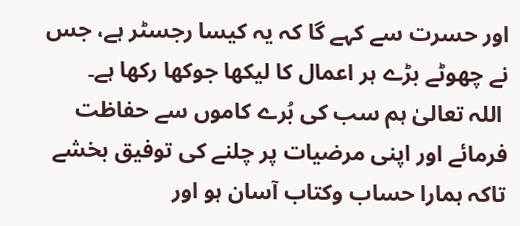اور حسرت سے کہے گا کہ یہ کیسا رجسٹر ہے، جس نے چھوٹے بڑے ہر اعمال کا لیکھا جوکھا رکھا ہے۔
 اللہ تعالیٰ ہم سب کی بُرے کاموں سے حفاظت فرمائے اور اپنی مرضیات پر چلنے کی توفیق بخشے تاکہ ہمارا حساب وکتاب آسان ہو اور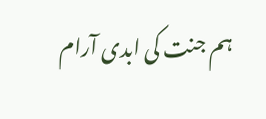ہم جنت کی ابدی آرام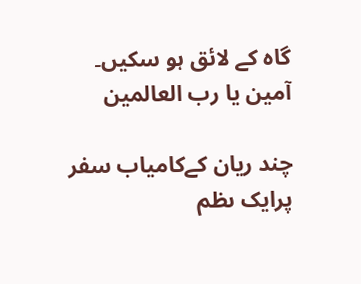گاہ کے لائق ہو سکیں۔ آمین یا رب العالمین

چند ریان کےکامیاب سفر پرایک ںظم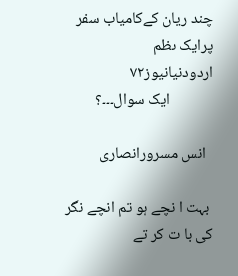چند ریان کےکامیاب سفر پرایک ںظم
اردودنیانیوز۷۲
            ایک سوال۔۔۔؟

  انس مسرورانصاری

 بہت ا نچے ہو تم انچے نگر کی با ت کر تے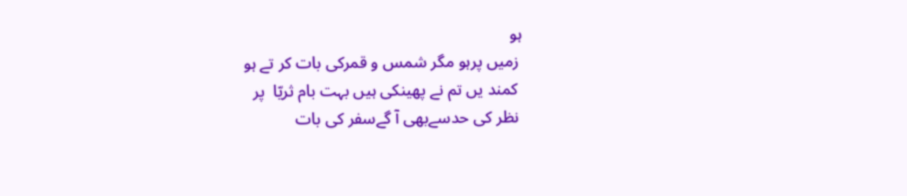ہو
 زمیں پرہو مگر شمس و قمرکی بات کر تے ہو
 کمند یں تم نے پھینکی ہیں بہت بام ثریّا  پر
 نظر کی حدسےبھی آ گےسفر کی بات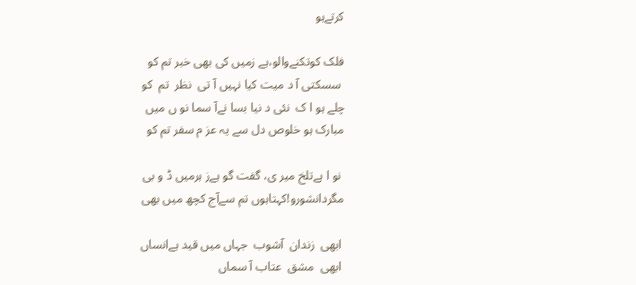کرتےہو

فلک کوتکنےوالو،ہے زمیں کی بھی خبر تم کو
 سسکتی آ د میت کیا نہیں آ تی  نظر  تم  کو
چلے ہو ا ک  نئی د نیا بسا نےآ سما نو ں میں
مبارک ہو خلوص دل سے یہ عز م سفر تم کو

 نو ا ہےتلخ میر ی، گفت گو ہےز ہرمیں ڈ و بی
مگردانشورو!کہتاہوں تم سےآج کچھ میں بھی

 ابھی  زندان  آشوب  جہاں میں قید ہےانساں
 ابھی  مشق  عتاب آ سماں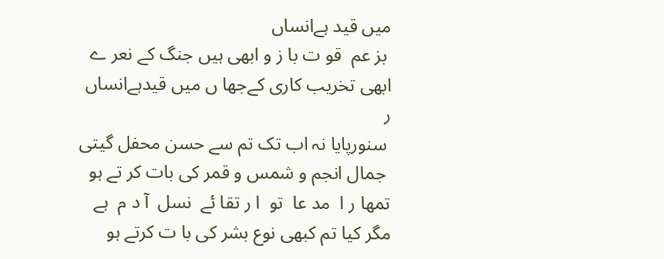میں قید ہےانساں
 بز عم  قو ت با ز و ابھی ہیں جنگ کے نعر ے
ابھی تخریب کاری کےجھا ں میں قیدہےانساں
ر
 سنورپایا نہ اب تک تم سے حسن محفل گیتی
 جمال انجم و شمس و قمر کی بات کر تے ہو
تمھا ر ا  مد عا  تو  ا ر تقا ئے  نسل  آ د م  ہے
مگر کیا تم کبھی نوع بشر کی با ت کرتے ہو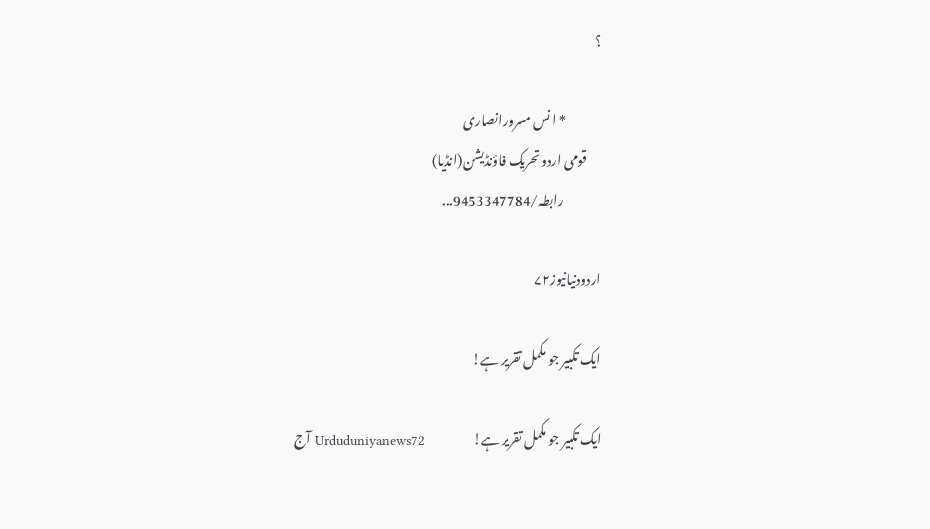؟

              * ا نس مسرورانصاری
      قومی اردو تحریک فاؤنڈیشن(انڈیا)
               رابطہ/9453347784...

اردودنیانیوز۷۲

ایک تکبیر جو مکمل تقریر ہے!

ایک تکبیر جو مکمل تقریر ہے!                   Urduduniyanews72 آج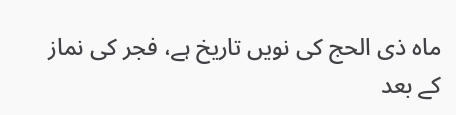ماہ ذی الحج کی نویں تاریخ ہے، فجر کی نماز کے بعد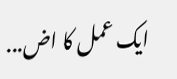ایک عمل کا اض...